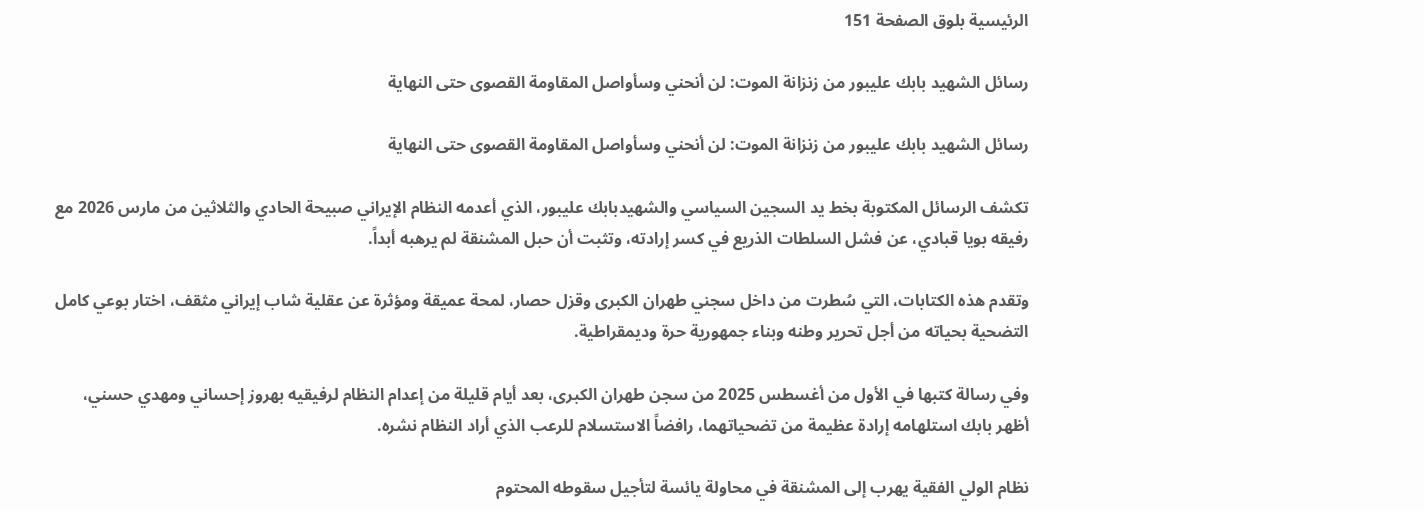الرئيسية بلوق الصفحة 151

رسائل الشهيد بابك عليبور من زنزانة الموت: لن أنحني وسأواصل المقاومة القصوى حتى النهاية

رسائل الشهيد بابك عليبور من زنزانة الموت: لن أنحني وسأواصل المقاومة القصوى حتى النهاية

تكشف الرسائل المكتوبة بخط يد السجين السياسي والشهيدبابك عليبور، الذي أعدمه النظام الإيراني صبيحة الحادي والثلاثين من مارس 2026 مع رفيقه بويا قبادي، عن فشل السلطات الذريع في كسر إرادته، وتثبت أن حبل المشنقة لم يرهبه أبداً.

وتقدم هذه الكتابات، التي سُطرت من داخل سجني طهران الكبرى وقزل حصار، لمحة عميقة ومؤثرة عن عقلية شاب إيراني مثقف، اختار بوعي كامل التضحية بحياته من أجل تحرير وطنه وبناء جمهورية حرة وديمقراطية.

وفي رسالة كتبها في الأول من أغسطس 2025 من سجن طهران الكبرى، بعد أيام قليلة من إعدام النظام لرفيقيه بهروز إحساني ومهدي حسني، أظهر بابك استلهامه إرادة عظيمة من تضحياتهما، رافضاً الاستسلام للرعب الذي أراد النظام نشره.

نظام الولي الفقیة يهرب إلى المشنقة في محاولة يائسة لتأجيل سقوطه المحتوم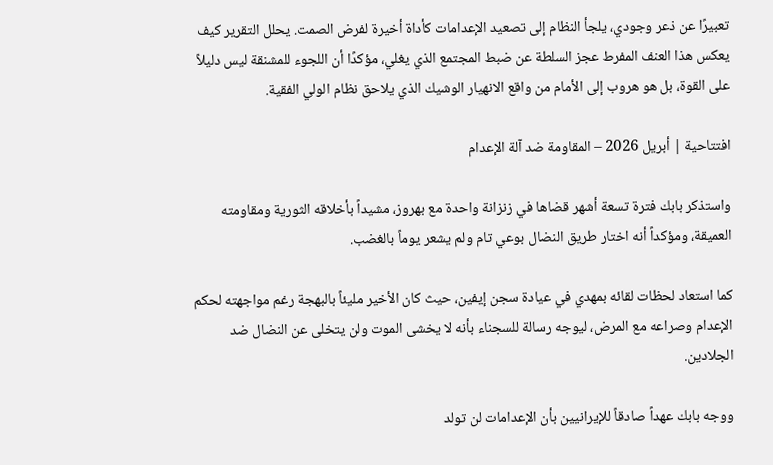تعبيرًا عن ذعر وجودي، يلجأ النظام إلى تصعيد الإعدامات كأداة أخيرة لفرض الصمت. يحلل التقرير كيف يعكس هذا العنف المفرط عجز السلطة عن ضبط المجتمع الذي يغلي، مؤكدًا أن اللجوء للمشنقة ليس دليلاً على القوة، بل هو هروب إلى الأمام من واقع الانهيار الوشيك الذي يلاحق نظام الولي الفقیة.

افتتاحية | أبريل 2026 – المقاومة ضد آلة الإعدام

واستذكر بابك فترة تسعة أشهر قضاها في زنزانة واحدة مع بهروز، مشيداً بأخلاقه الثورية ومقاومته العميقة، ومؤكداً أنه اختار طريق النضال بوعي تام ولم يشعر يوماً بالغضب.

كما استعاد لحظات لقائه بمهدي في عيادة سجن إيفين، حيث كان الأخير مليئاً بالبهجة رغم مواجهته لحكم الإعدام وصراعه مع المرض، ليوجه رسالة للسجناء بأنه لا يخشى الموت ولن يتخلى عن النضال ضد الجلادين.

ووجه بابك عهداً صادقاً للإيرانيين بأن الإعدامات لن تولد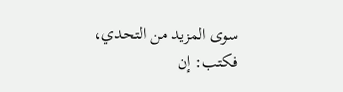سوى المزيد من التحدي، فكتب: إن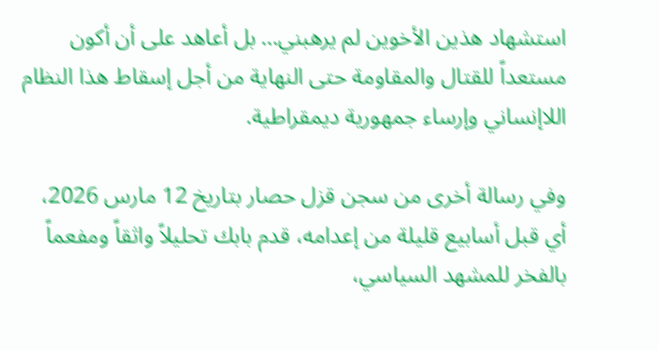استشهاد هذين الأخوين لم يرهبني… بل أعاهد على أن أكون مستعداً للقتال والمقاومة حتى النهاية من أجل إسقاط هذا النظام اللاإنساني وإرساء جمهورية ديمقراطية.

وفي رسالة أخرى من سجن قزل حصار بتاريخ 12 مارس 2026، أي قبل أسابيع قليلة من إعدامه، قدم بابك تحليلاً واثقاً ومفعماً بالفخر للمشهد السياسي،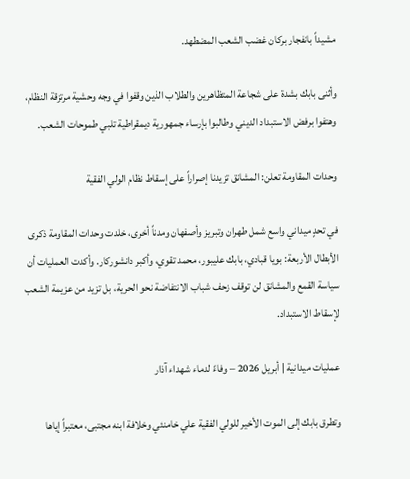مشيداً بانفجار بركان غضب الشعب المضطهد.

وأثنى بابك بشدة على شجاعة المتظاهرين والطلاب الذين وقفوا في وجه وحشية مرتزقة النظام، وهتفوا برفض الاستبداد الديني وطالبوا بإرساء جمهورية ديمقراطية تلبي طموحات الشعب.

وحدات المقاومة تعلن: المشانق تزيدنا إصراراً على إسقاط نظام الولي الفقیة

في تحدٍ ميداني واسع شمل طهران وتبريز وأصفهان ومدناً أخرى، خلدت وحدات المقاومة ذكرى الأبطال الأربعة: بويا قبادي، بابك عليبور، محمد تقوي، وأكبر دانشوركار. وأكدت العمليات أن سياسة القمع والمشانق لن توقف زحف شباب الانتفاضة نحو الحرية، بل تزيد من عزيمة الشعب لإسقاط الاستبداد.

عمليات ميدانية | أبريل 2026 – وفاءً لدماء شهداء آذار

وتطرق بابك إلى الموت الأخير للولي الفقیة علي خامنئي وخلافة ابنه مجتبى، معتبراً إياها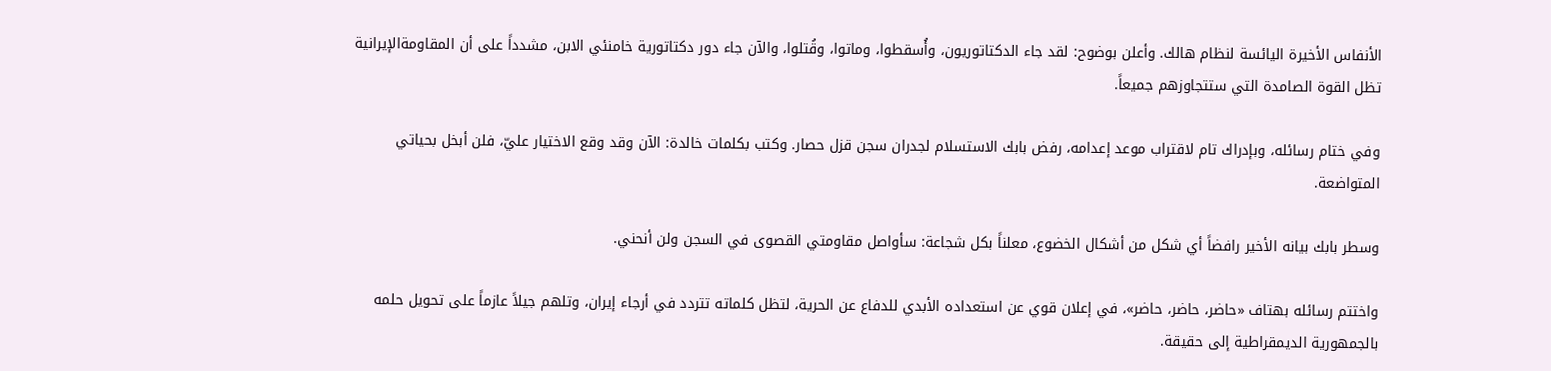الأنفاس الأخيرة اليائسة لنظام هالك. وأعلن بوضوح: لقد جاء الدكتاتوريون، وأُسقطوا، وماتوا، وقُتلوا، والآن جاء دور دكتاتورية خامنئي الابن، مشدداً على أن المقاومةالإيرانية تظل القوة الصامدة التي ستتجاوزهم جميعاً.

وفي ختام رسائله، وبإدراك تام لاقتراب موعد إعدامه، رفض بابك الاستسلام لجدران سجن قزل حصار. وكتب بكلمات خالدة: الآن وقد وقع الاختيار عليّ، فلن أبخل بحياتي المتواضعة.

وسطر بابك بيانه الأخير رافضاً أي شكل من أشكال الخضوع، معلناً بكل شجاعة: سأواصل مقاومتي القصوى في السجن ولن أنحني.

واختتم رسائله بهتاف «حاضر، حاضر، حاضر»، في إعلان قوي عن استعداده الأبدي للدفاع عن الحرية، لتظل كلماته تتردد في أرجاء إيران، وتلهم جيلاً عازماً على تحويل حلمه بالجمهورية الديمقراطية إلى حقيقة.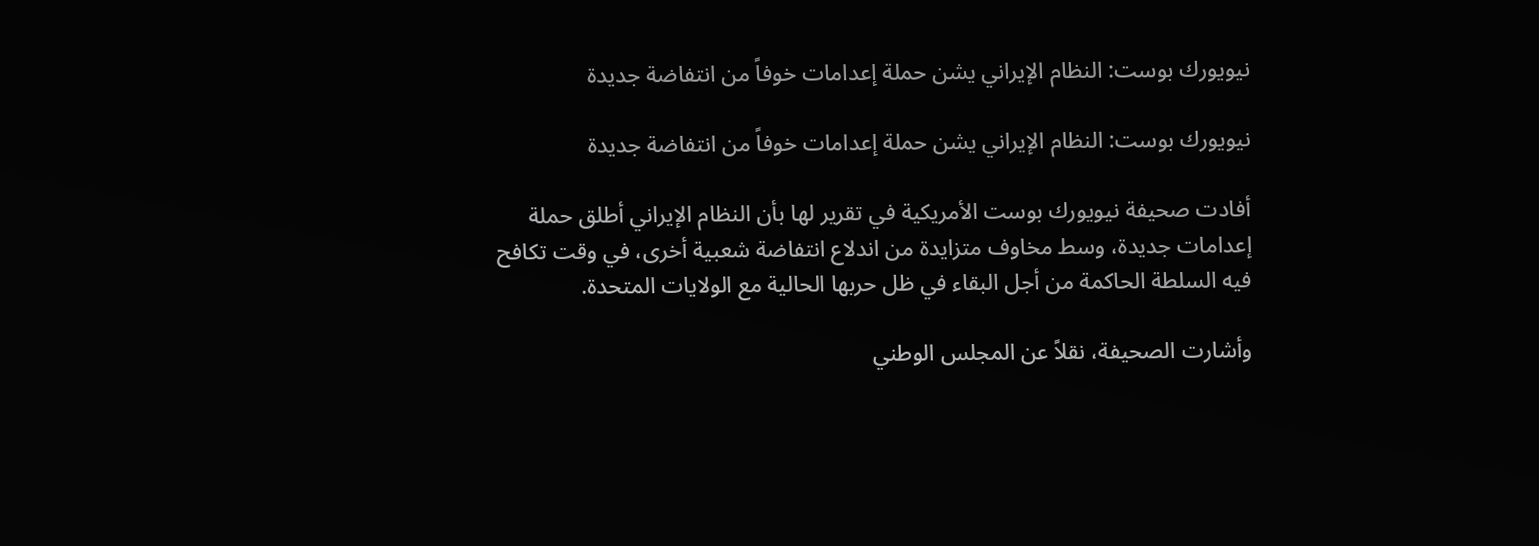نيويورك بوست: النظام الإيراني يشن حملة إعدامات خوفاً من انتفاضة جديدة

نيويورك بوست: النظام الإيراني يشن حملة إعدامات خوفاً من انتفاضة جديدة

أفادت صحيفة نيويورك بوست الأمريكية في تقرير لها بأن النظام الإيراني أطلق حملة إعدامات جديدة، وسط مخاوف متزايدة من اندلاع انتفاضة شعبية أخرى، في وقت تكافح فيه السلطة الحاكمة من أجل البقاء في ظل حربها الحالية مع الولايات المتحدة.

وأشارت الصحيفة، نقلاً عن المجلس الوطني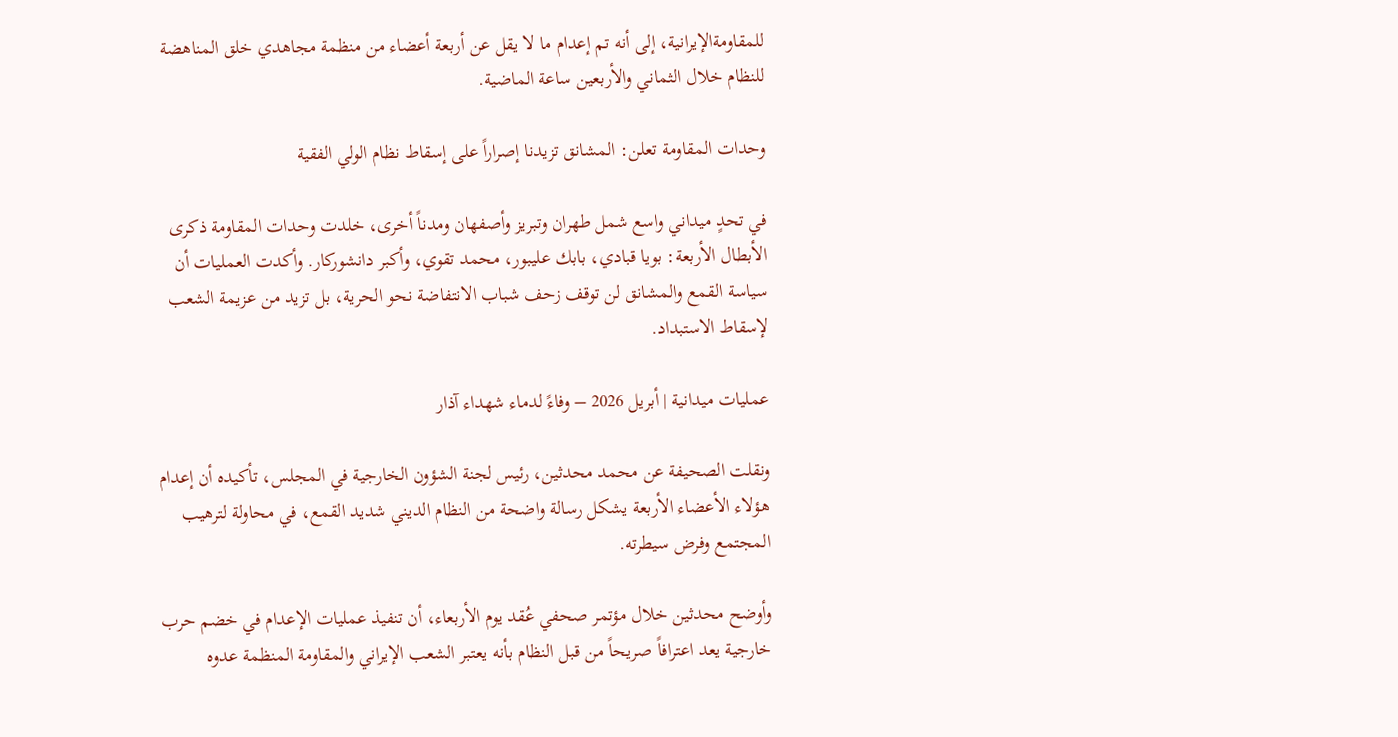للمقاومةالإيرانية، إلى أنه تم إعدام ما لا يقل عن أربعة أعضاء من منظمة مجاهدي خلق المناهضة للنظام خلال الثماني والأربعين ساعة الماضية.

وحدات المقاومة تعلن: المشانق تزيدنا إصراراً على إسقاط نظام الولي الفقیة

في تحدٍ ميداني واسع شمل طهران وتبريز وأصفهان ومدناً أخرى، خلدت وحدات المقاومة ذكرى الأبطال الأربعة: بويا قبادي، بابك عليبور، محمد تقوي، وأكبر دانشوركار. وأكدت العمليات أن سياسة القمع والمشانق لن توقف زحف شباب الانتفاضة نحو الحرية، بل تزيد من عزيمة الشعب لإسقاط الاستبداد.

عمليات ميدانية | أبريل 2026 – وفاءً لدماء شهداء آذار

ونقلت الصحيفة عن محمد محدثين، رئيس لجنة الشؤون الخارجية في المجلس، تأكيده أن إعدام هؤلاء الأعضاء الأربعة يشكل رسالة واضحة من النظام الديني شديد القمع، في محاولة لترهيب المجتمع وفرض سيطرته.

وأوضح محدثين خلال مؤتمر صحفي عُقد يوم الأربعاء، أن تنفيذ عمليات الإعدام في خضم حرب خارجية يعد اعترافاً صريحاً من قبل النظام بأنه يعتبر الشعب الإيراني والمقاومة المنظمة عدوه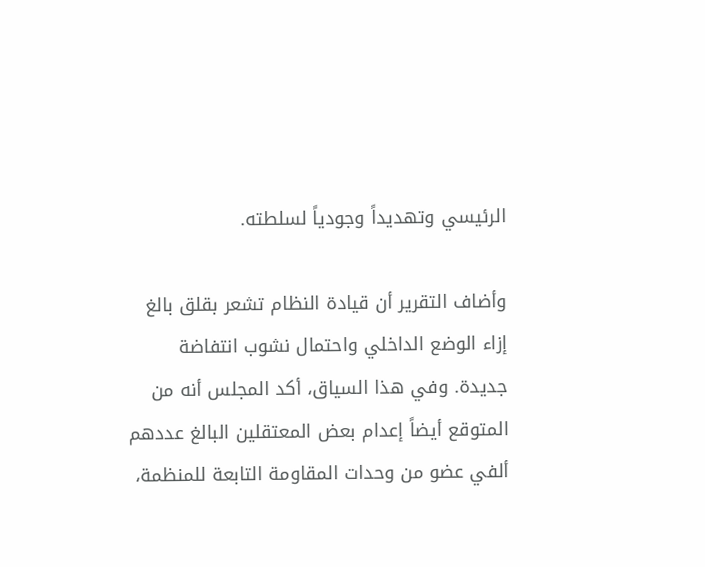الرئيسي وتهديداً وجودياً لسلطته.

وأضاف التقرير أن قيادة النظام تشعر بقلق بالغ إزاء الوضع الداخلي واحتمال نشوب انتفاضة جديدة. وفي هذا السياق، أكد المجلس أنه من المتوقع أيضاً إعدام بعض المعتقلين البالغ عددهم ألفي عضو من وحدات المقاومة التابعة للمنظمة،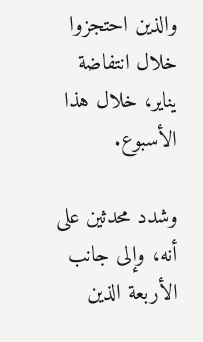والذين احتجزوا خلال انتفاضة يناير، خلال هذا الأسبوع.

وشدد محدثين على أنه، وإلى جانب الأربعة الذين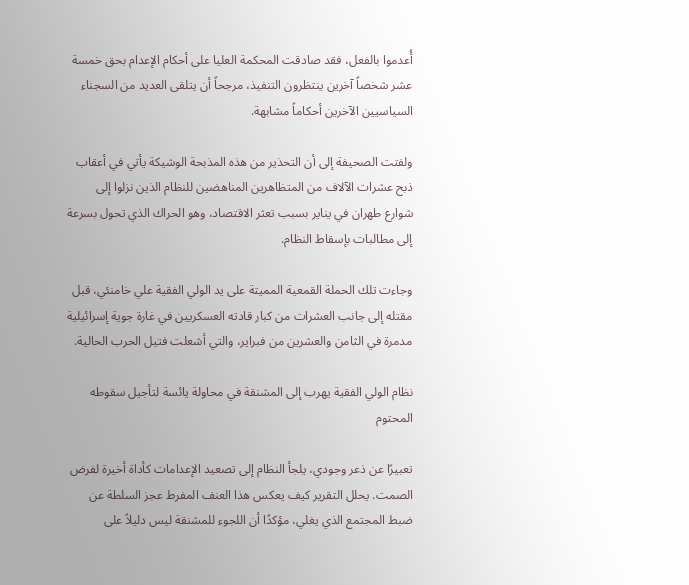أُعدموا بالفعل، فقد صادقت المحكمة العليا على أحكام الإعدام بحق خمسة عشر شخصاً آخرين ينتظرون التنفيذ، مرجحاً أن يتلقى العديد من السجناء السياسيين الآخرين أحكاماً مشابهة.

ولفتت الصحيفة إلى أن التحذير من هذه المذبحة الوشيكة يأتي في أعقاب ذبح عشرات الآلاف من المتظاهرين المناهضين للنظام الذين نزلوا إلى شوارع طهران في يناير بسبب تعثر الاقتصاد، وهو الحراك الذي تحول بسرعة إلى مطالبات بإسقاط النظام.

وجاءت تلك الحملة القمعية المميتة على يد الولي الفقیة علي خامنئي، قبل مقتله إلى جانب العشرات من كبار قادته العسكريين في غارة جوية إسرائيلية مدمرة في الثامن والعشرين من فبراير، والتي أشعلت فتيل الحرب الحالية.

نظام الولي الفقیة يهرب إلى المشنقة في محاولة يائسة لتأجيل سقوطه المحتوم

تعبيرًا عن ذعر وجودي، يلجأ النظام إلى تصعيد الإعدامات كأداة أخيرة لفرض الصمت. يحلل التقرير كيف يعكس هذا العنف المفرط عجز السلطة عن ضبط المجتمع الذي يغلي، مؤكدًا أن اللجوء للمشنقة ليس دليلاً على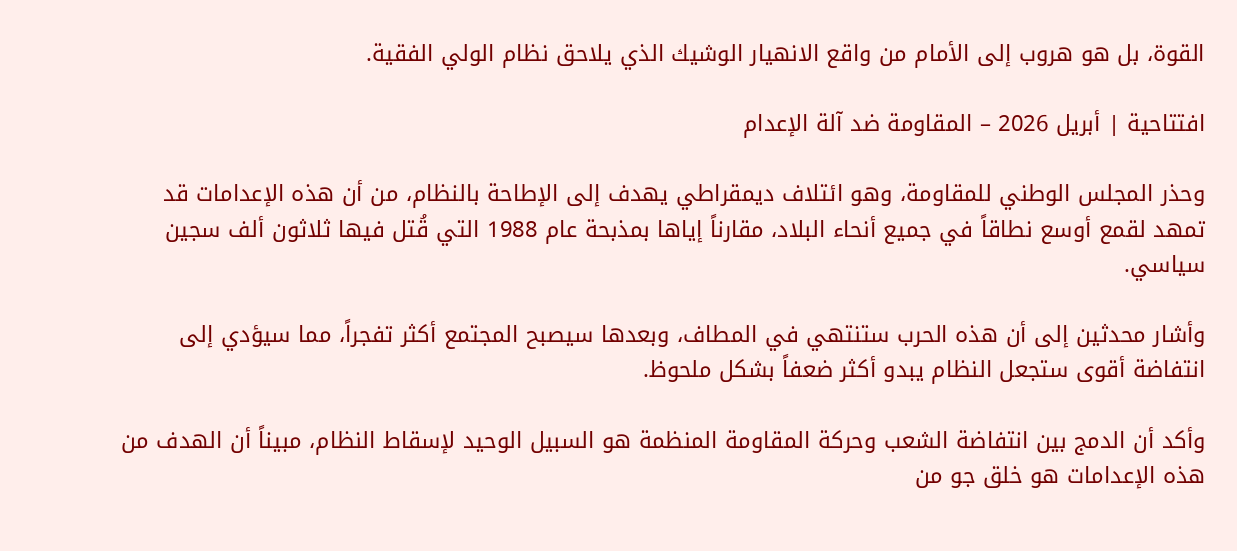القوة، بل هو هروب إلى الأمام من واقع الانهيار الوشيك الذي يلاحق نظام الولي الفقیة.

افتتاحية | أبريل 2026 – المقاومة ضد آلة الإعدام

وحذر المجلس الوطني للمقاومة، وهو ائتلاف ديمقراطي يهدف إلى الإطاحة بالنظام، من أن هذه الإعدامات قد تمهد لقمع أوسع نطاقاً في جميع أنحاء البلاد، مقارناً إياها بمذبحة عام 1988 التي قُتل فيها ثلاثون ألف سجين سياسي.

وأشار محدثين إلى أن هذه الحرب ستنتهي في المطاف، وبعدها سيصبح المجتمع أكثر تفجراً، مما سيؤدي إلى انتفاضة أقوى ستجعل النظام يبدو أكثر ضعفاً بشكل ملحوظ.

وأكد أن الدمج بين انتفاضة الشعب وحركة المقاومة المنظمة هو السبيل الوحيد لإسقاط النظام، مبيناً أن الهدف من هذه الإعدامات هو خلق جو من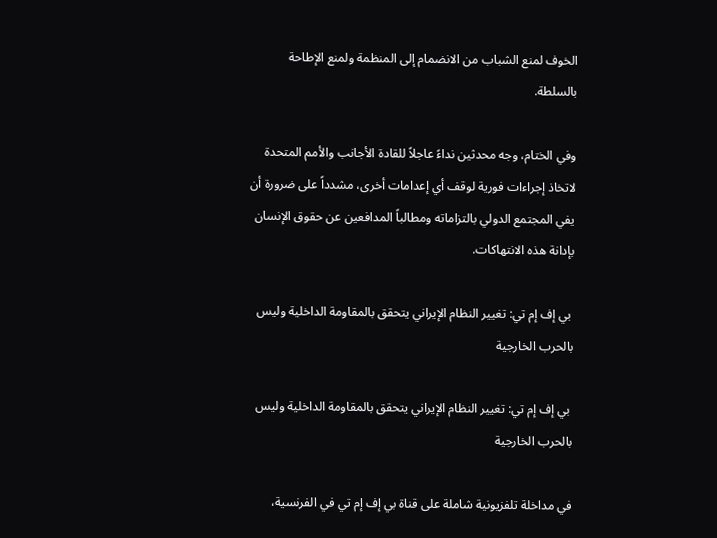الخوف لمنع الشباب من الانضمام إلى المنظمة ولمنع الإطاحة بالسلطة.

وفي الختام، وجه محدثين نداءً عاجلاً للقادة الأجانب والأمم المتحدة لاتخاذ إجراءات فورية لوقف أي إعدامات أخرى، مشدداً على ضرورة أن يفي المجتمع الدولي بالتزاماته ومطالباً المدافعين عن حقوق الإنسان بإدانة هذه الانتهاكات.

 بي إف إم تي: تغيير النظام الإيراني يتحقق بالمقاومة الداخلية وليس بالحرب الخارجية

 بي إف إم تي: تغيير النظام الإيراني يتحقق بالمقاومة الداخلية وليس بالحرب الخارجية

في مداخلة تلفزيونية شاملة على قناة بي إف إم تي في الفرنسية،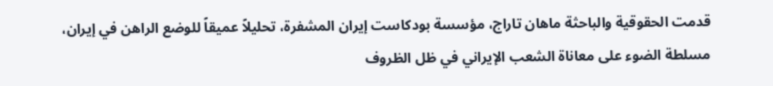قدمت الحقوقية والباحثة ماهان تاراج، مؤسسة بودكاست إيران المشفرة، تحليلاً عميقاً للوضع الراهن في إيران، مسلطة الضوء على معاناة الشعب الإيراني في ظل الظروف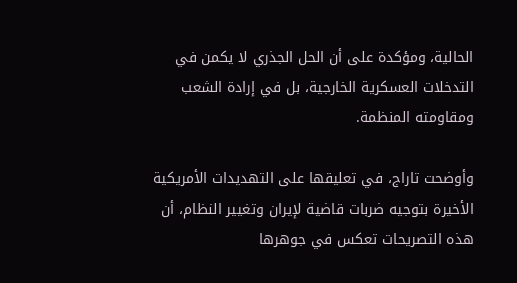الحالية، ومؤكدة على أن الحل الجذري لا يكمن في التدخلات العسكرية الخارجية، بل في إرادة الشعب ومقاومته المنظمة.

وأوضحت تاراج، في تعليقها على التهديدات الأمريكية الأخيرة بتوجيه ضربات قاضية لإيران وتغيير النظام، أن هذه التصريحات تعكس في جوهرها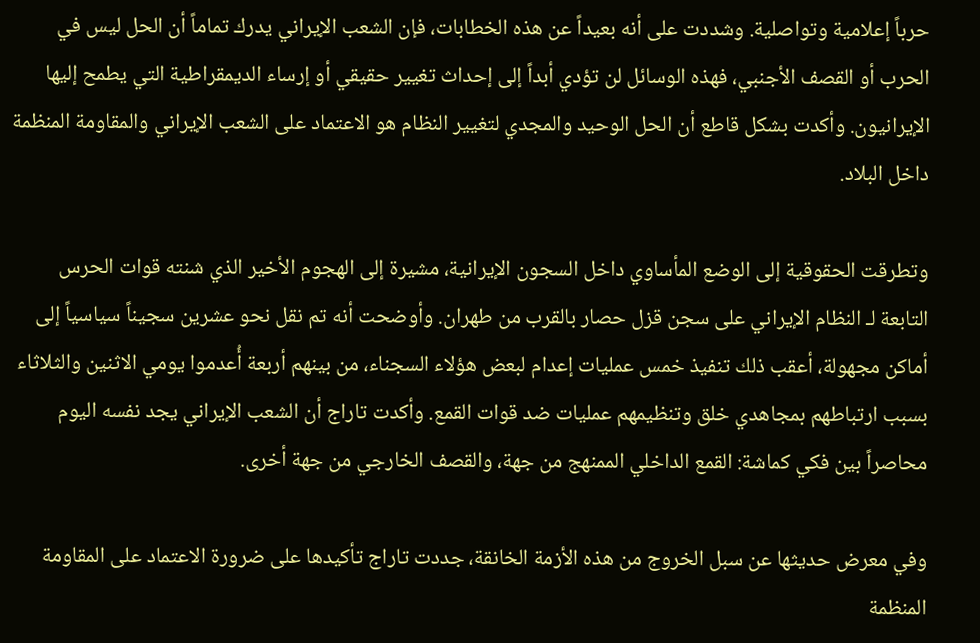حرباً إعلامية وتواصلية. وشددت على أنه بعيداً عن هذه الخطابات، فإن الشعب الإيراني يدرك تماماً أن الحل ليس في الحرب أو القصف الأجنبي، فهذه الوسائل لن تؤدي أبداً إلى إحداث تغيير حقيقي أو إرساء الديمقراطية التي يطمح إليها الإيرانيون. وأكدت بشكل قاطع أن الحل الوحيد والمجدي لتغيير النظام هو الاعتماد على الشعب الإيراني والمقاومة المنظمة داخل البلاد.

وتطرقت الحقوقية إلى الوضع المأساوي داخل السجون الإيرانية، مشيرة إلى الهجوم الأخير الذي شنته قوات الحرس التابعة لـ النظام الإيراني على سجن قزل حصار بالقرب من طهران. وأوضحت أنه تم نقل نحو عشرين سجيناً سياسياً إلى أماكن مجهولة، أعقب ذلك تنفيذ خمس عمليات إعدام لبعض هؤلاء السجناء، من بينهم أربعة أُعدموا يومي الاثنين والثلاثاء بسبب ارتباطهم بمجاهدي خلق وتنظيمهم عمليات ضد قوات القمع. وأكدت تاراج أن الشعب الإيراني يجد نفسه اليوم محاصراً بين فكي كماشة: القمع الداخلي الممنهج من جهة، والقصف الخارجي من جهة أخرى.

وفي معرض حديثها عن سبل الخروج من هذه الأزمة الخانقة، جددت تاراج تأكيدها على ضرورة الاعتماد على المقاومة المنظمة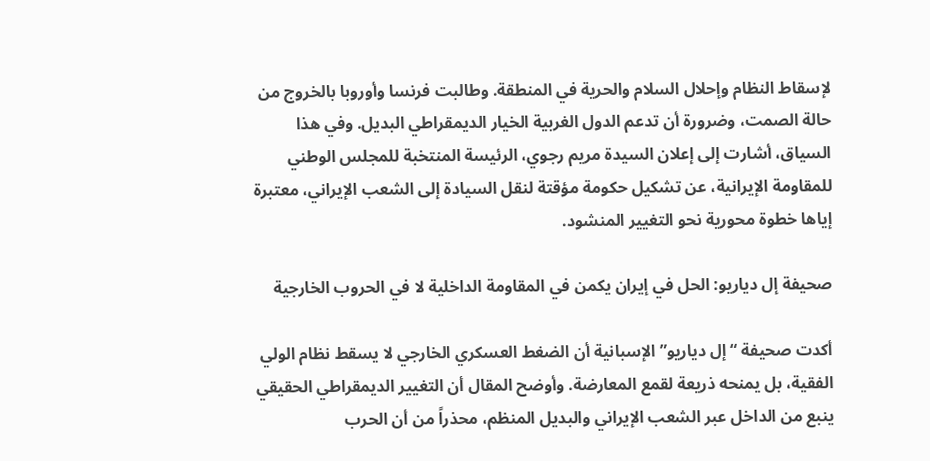لإسقاط النظام وإحلال السلام والحرية في المنطقة. وطالبت فرنسا وأوروبا بالخروج من حالة الصمت، وضرورة أن تدعم الدول الغربية الخيار الديمقراطي البديل. وفي هذا السياق، أشارت إلى إعلان السيدة مريم رجوي، الرئيسة المنتخبة للمجلس الوطني للمقاومة الإيرانية، عن تشكيل حكومة مؤقتة لنقل السيادة إلى الشعب الإيراني، معتبرة إياها خطوة محورية نحو التغيير المنشود.

صحيفة إل دياريو: الحل في إيران يكمن في المقاومة الداخلية لا في الحروب الخارجية

أكدت صحيفة “إل دياريو” الإسبانية أن الضغط العسكري الخارجي لا يسقط نظام الولي الفقیة، بل يمنحه ذريعة لقمع المعارضة. وأوضح المقال أن التغيير الديمقراطي الحقيقي ينبع من الداخل عبر الشعب الإيراني والبديل المنظم، محذراً من أن الحرب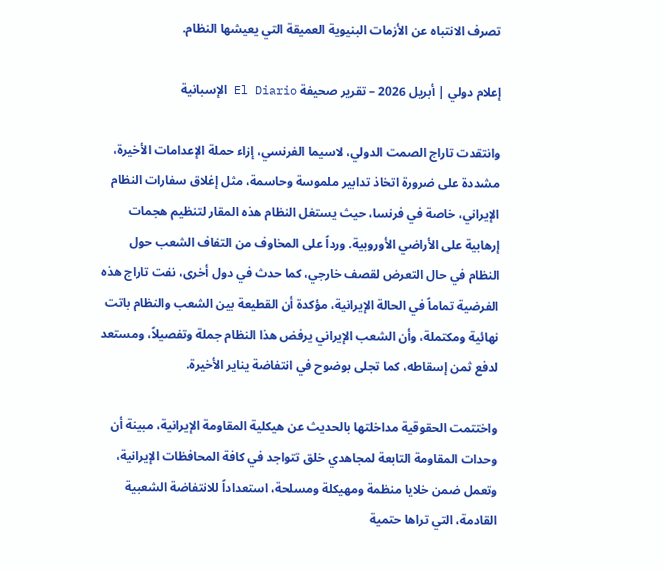تصرف الانتباه عن الأزمات البنيوية العميقة التي يعيشها النظام.

إعلام دولي | أبريل 2026 – تقرير صحيفة El Diario الإسبانية

وانتقدت تاراج الصمت الدولي، لاسيما الفرنسي، إزاء حملة الإعدامات الأخيرة، مشددة على ضرورة اتخاذ تدابير ملموسة وحاسمة، مثل إغلاق سفارات النظام الإيراني، خاصة في فرنسا، حيث يستغل النظام هذه المقار لتنظيم هجمات إرهابية على الأراضي الأوروبية. ورداً على المخاوف من التفاف الشعب حول النظام في حال التعرض لقصف خارجي، كما حدث في دول أخرى، نفت تاراج هذه الفرضية تماماً في الحالة الإيرانية، مؤكدة أن القطيعة بين الشعب والنظام باتت نهائية ومكتملة، وأن الشعب الإيراني يرفض هذا النظام جملة وتفصيلاً، ومستعد لدفع ثمن إسقاطه، كما تجلى بوضوح في انتفاضة يناير الأخيرة.

واختتمت الحقوقية مداخلتها بالحديث عن هيكلية المقاومة الإيرانية، مبينة أن وحدات المقاومة التابعة لمجاهدي خلق تتواجد في كافة المحافظات الإيرانية، وتعمل ضمن خلايا منظمة ومهيكلة ومسلحة، استعداداً للانتفاضة الشعبية القادمة، التي تراها حتمية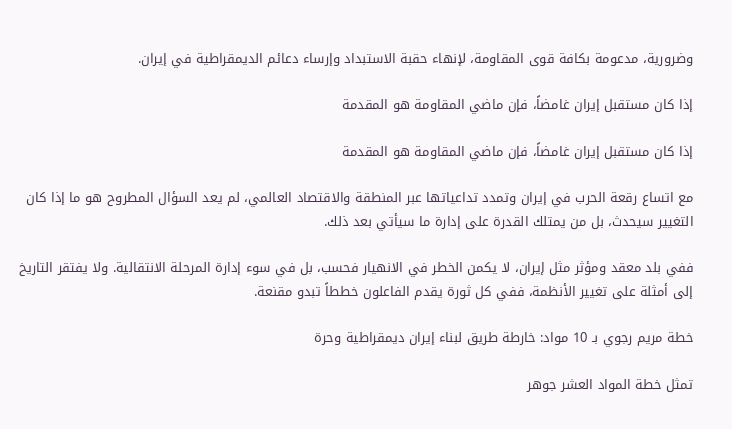وضرورية، مدعومة بكافة قوى المقاومة، لإنهاء حقبة الاستبداد وإرساء دعائم الديمقراطية في إيران.

إذا كان مستقبل إيران غامضاً، فإن ماضي المقاومة هو المقدمة

إذا كان مستقبل إيران غامضاً، فإن ماضي المقاومة هو المقدمة

مع اتساع رقعة الحرب في إيران وتمدد تداعياتها عبر المنطقة والاقتصاد العالمي، لم يعد السؤال المطروح هو ما إذا كان التغيير سيحدث، بل من يمتلك القدرة على إدارة ما سيأتي بعد ذلك.

ففي بلد معقد ومؤثر مثل إيران، لا يكمن الخطر في الانهيار فحسب، بل في سوء إدارة المرحلة الانتقالية. ولا يفتقر التاريخ إلى أمثلة على تغيير الأنظمة، ففي كل ثورة يقدم الفاعلون خططاً تبدو مقنعة.

خطة مريم رجوي بـ 10 مواد: خارطة طريق لبناء إيران ديمقراطية وحرة

تمثل خطة المواد العشر جوهر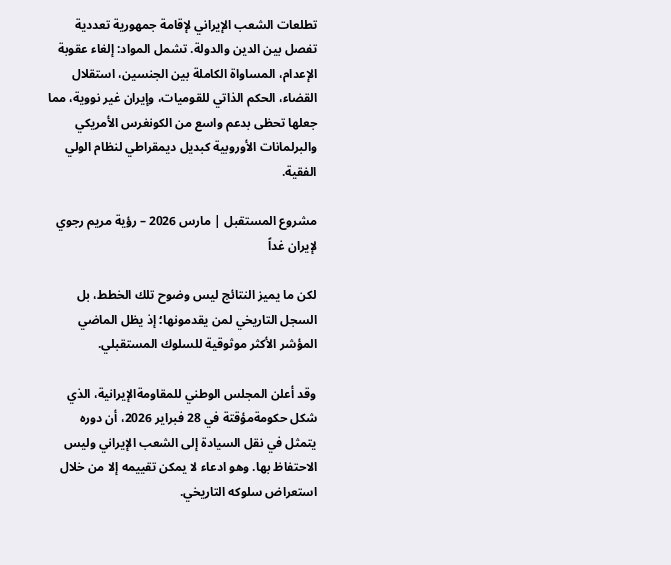تطلعات الشعب الإيراني لإقامة جمهورية تعددية تفصل بين الدين والدولة. تشمل المواد: إلغاء عقوبة الإعدام، المساواة الكاملة بين الجنسين، استقلال القضاء، الحكم الذاتي للقوميات، وإيران غير نووية، مما جعلها تحظى بدعم واسع من الكونغرس الأمريكي والبرلمانات الأوروبية كبديل ديمقراطي لنظام الولي الفقیة.

مشروع المستقبل | مارس 2026 – رؤية مريم رجوي لإيران غداً

لكن ما يميز النتائج ليس وضوح تلك الخطط، بل السجل التاريخي لمن يقدمونها؛ إذ يظل الماضي المؤشر الأكثر موثوقية للسلوك المستقبلي.

وقد أعلن المجلس الوطني للمقاومةالإيرانية، الذي شكل حكومةمؤقتة في 28 فبراير 2026، أن دوره يتمثل في نقل السيادة إلى الشعب الإيراني وليس الاحتفاظ بها. وهو ادعاء لا يمكن تقييمه إلا من خلال استعراض سلوكه التاريخي.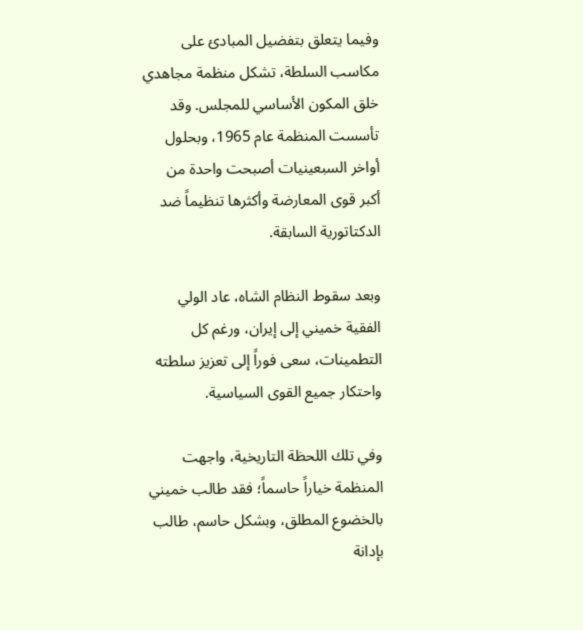وفيما يتعلق بتفضيل المبادئ على مكاسب السلطة، تشكل منظمة مجاهدي خلق المكون الأساسي للمجلس. وقد تأسست المنظمة عام 1965، وبحلول أواخر السبعينيات أصبحت واحدة من أكبر قوى المعارضة وأكثرها تنظيماً ضد الدكتاتورية السابقة.

وبعد سقوط النظام الشاه، عاد الولي الفقیة خميني إلى إيران، ورغم كل التطمينات، سعى فوراً إلى تعزيز سلطته واحتكار جميع القوى السياسية.

وفي تلك اللحظة التاريخية، واجهت المنظمة خياراً حاسماً؛ فقد طالب خميني بالخضوع المطلق، وبشكل حاسم، طالب بإدانة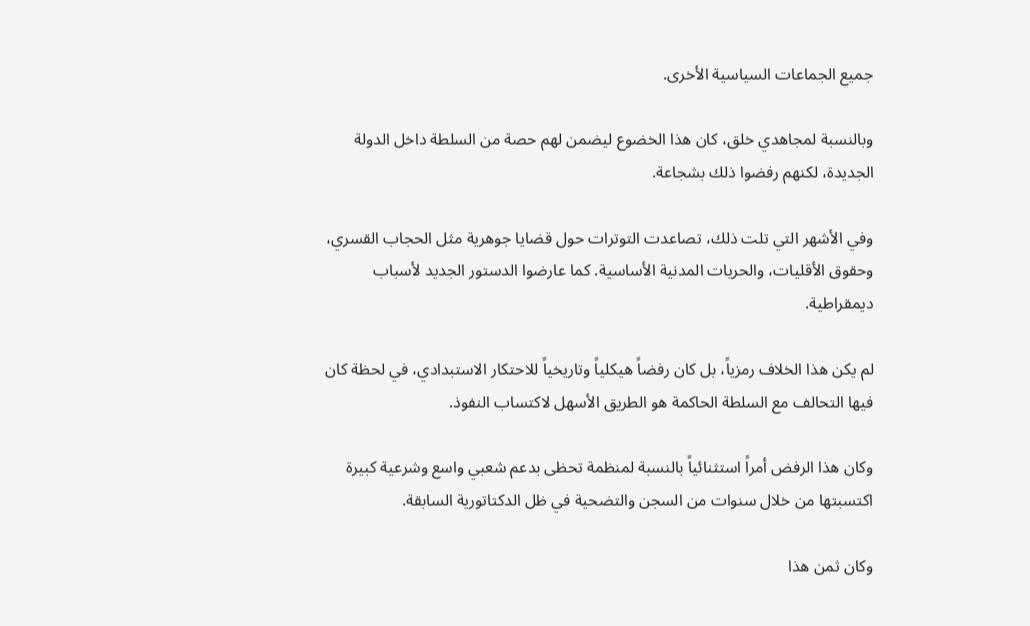جميع الجماعات السياسية الأخرى.

وبالنسبة لمجاهدي خلق، كان هذا الخضوع ليضمن لهم حصة من السلطة داخل الدولة الجديدة، لكنهم رفضوا ذلك بشجاعة.

وفي الأشهر التي تلت ذلك، تصاعدت التوترات حول قضايا جوهرية مثل الحجاب القسري، وحقوق الأقليات، والحريات المدنية الأساسية. كما عارضوا الدستور الجديد لأسباب ديمقراطية.

لم يكن هذا الخلاف رمزياً، بل كان رفضاً هيكلياً وتاريخياً للاحتكار الاستبدادي، في لحظة كان فيها التحالف مع السلطة الحاكمة هو الطريق الأسهل لاكتساب النفوذ.

وكان هذا الرفض أمراً استثنائياً بالنسبة لمنظمة تحظى بدعم شعبي واسع وشرعية كبيرة اكتسبتها من خلال سنوات من السجن والتضحية في ظل الدكتاتورية السابقة.

وكان ثمن هذا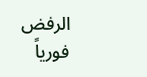الرفض فورياً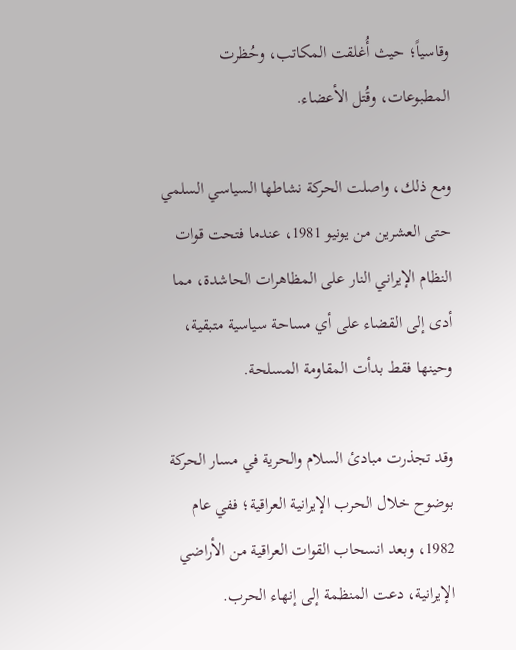وقاسياً؛ حيث أُغلقت المكاتب، وحُظرت المطبوعات، وقُتل الأعضاء.

ومع ذلك، واصلت الحركة نشاطها السياسي السلمي حتى العشرين من يونيو 1981، عندما فتحت قوات النظام الإيراني النار على المظاهرات الحاشدة، مما أدى إلى القضاء على أي مساحة سياسية متبقية، وحينها فقط بدأت المقاومة المسلحة.

وقد تجذرت مبادئ السلام والحرية في مسار الحركة بوضوح خلال الحرب الإيرانية العراقية؛ ففي عام 1982، وبعد انسحاب القوات العراقية من الأراضي الإيرانية، دعت المنظمة إلى إنهاء الحرب.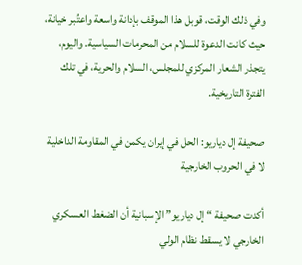وفي ذلك الوقت، قوبل هذا الموقف بإدانة واسعة واعتُبر خيانة، حيث كانت الدعوة للسلام من المحرمات السياسية. واليوم، يتجذر الشعار المركزي للمجلس، السلام والحرية، في تلك الفترة التاريخية.

صحيفة إل دياريو: الحل في إيران يكمن في المقاومة الداخلية لا في الحروب الخارجية

أكدت صحيفة “إل دياريو” الإسبانية أن الضغط العسكري الخارجي لا يسقط نظام الولي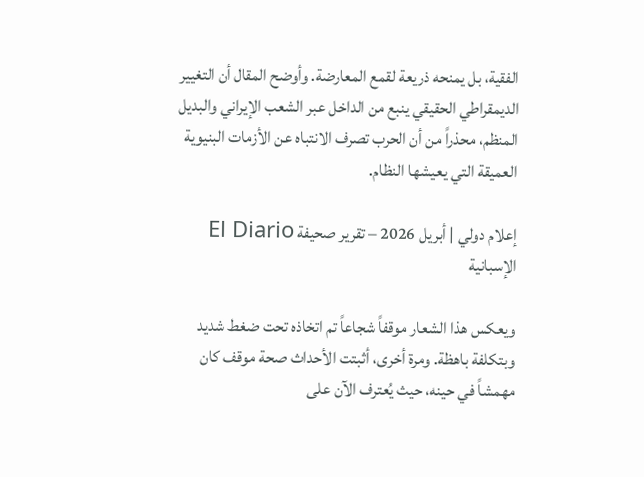الفقیة، بل يمنحه ذريعة لقمع المعارضة. وأوضح المقال أن التغيير الديمقراطي الحقيقي ينبع من الداخل عبر الشعب الإيراني والبديل المنظم، محذراً من أن الحرب تصرف الانتباه عن الأزمات البنيوية العميقة التي يعيشها النظام.

إعلام دولي | أبريل 2026 – تقرير صحيفة El Diario الإسبانية

ويعكس هذا الشعار موقفاً شجاعاً تم اتخاذه تحت ضغط شديد وبتكلفة باهظة. ومرة أخرى، أثبتت الأحداث صحة موقف كان مهمشاً في حينه، حيث يُعترف الآن على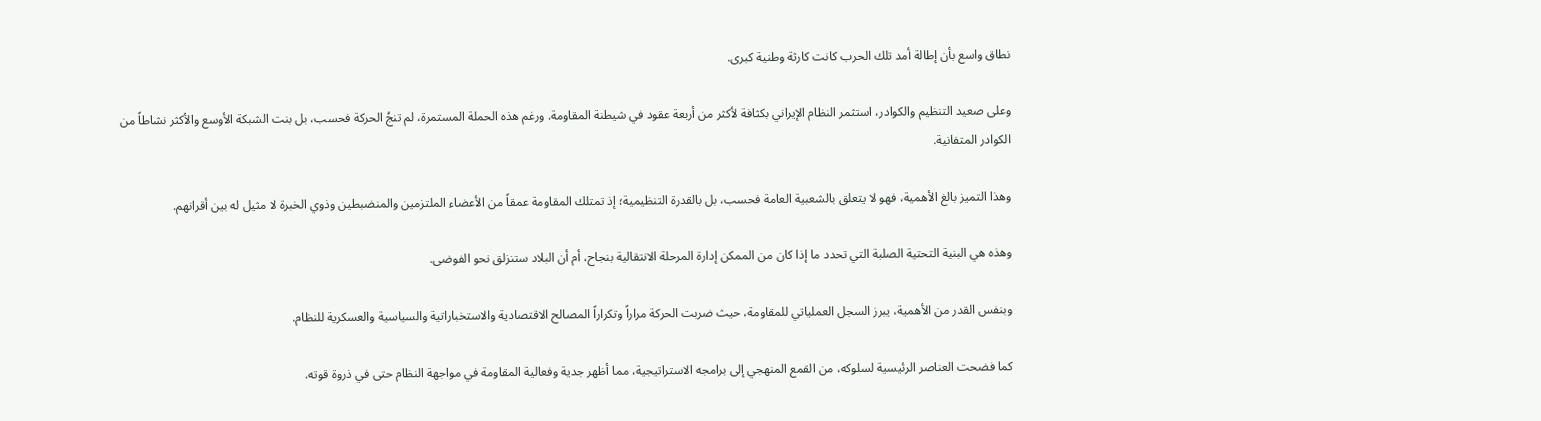نطاق واسع بأن إطالة أمد تلك الحرب كانت كارثة وطنية كبرى.

وعلى صعيد التنظيم والكوادر، استثمر النظام الإيراني بكثافة لأكثر من أربعة عقود في شيطنة المقاومة. ورغم هذه الحملة المستمرة، لم تنجُ الحركة فحسب، بل بنت الشبكة الأوسع والأكثر نشاطاً من الكوادر المتفانية.

وهذا التميز بالغ الأهمية، فهو لا يتعلق بالشعبية العامة فحسب، بل بالقدرة التنظيمية؛ إذ تمتلك المقاومة عمقاً من الأعضاء الملتزمين والمنضبطين وذوي الخبرة لا مثيل له بين أقرانهم.

وهذه هي البنية التحتية الصلبة التي تحدد ما إذا كان من الممكن إدارة المرحلة الانتقالية بنجاح، أم أن البلاد ستنزلق نحو الفوضى.

وبنفس القدر من الأهمية، يبرز السجل العملياتي للمقاومة، حيث ضربت الحركة مراراً وتكراراً المصالح الاقتصادية والاستخباراتية والسياسية والعسكرية للنظام.

كما فضحت العناصر الرئيسية لسلوكه، من القمع المنهجي إلى برامجه الاستراتيجية، مما أظهر جدية وفعالية المقاومة في مواجهة النظام حتى في ذروة قوته.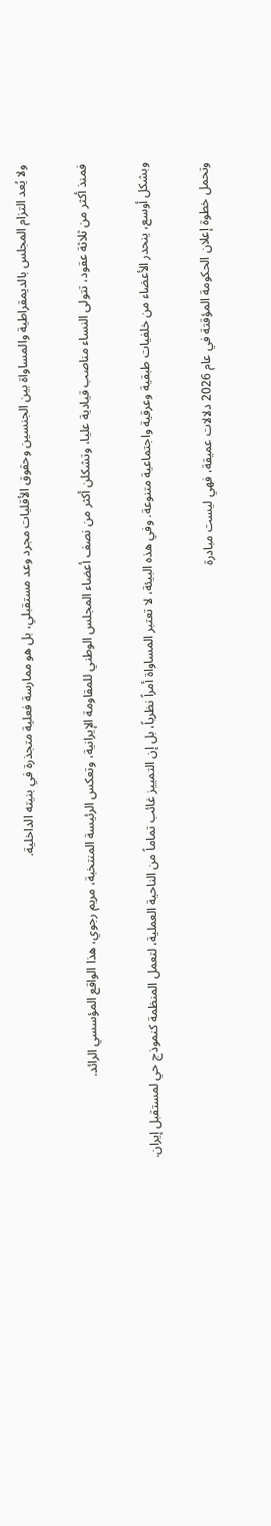ولا يُعد التزام المجلس بالديمقراطية والمساواة بين الجنسين وحقوق الأقليات مجرد وعد مستقبلي، بل هو ممارسة فعلية متجذرة في بنيته الداخلية.

فمنذ أكثر من ثلاثة عقود، تتولى النساء مناصب قيادية عليا، وتشكلن أكثر من نصف أعضاء المجلس الوطني للمقاومة الإيرانية، وتعكس الرئيسة المنتخبة، مريم رجوي، هذا الواقع المؤسسي الرائد.

وبشكل أوسع، ينحدر الأعضاء من خلفيات طبقية وعرقية واجتماعية متنوعة. وفي هذه البيئة، لا تعتبر المساواة أمراً نظرياً، بل إن التمييز غائب تماماً من الناحية العملية، لتعمل المنظمة كنموذج حي لمستقبل إيران.

وتحمل خطوة إعلان الحكومة المؤقتة في عام 2026 دلالات عميقة، فهي ليست مبادرة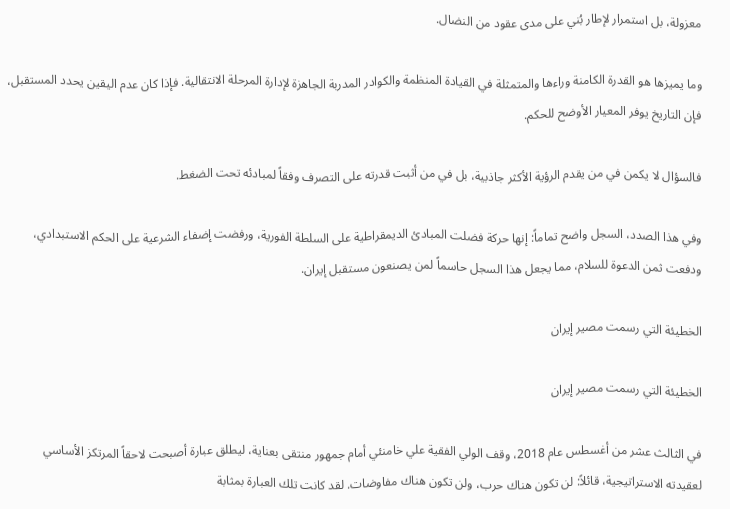معزولة، بل استمرار لإطار بُني على مدى عقود من النضال.

وما يميزها هو القدرة الكامنة وراءها والمتمثلة في القيادة المنظمة والكوادر المدربة الجاهزة لإدارة المرحلة الانتقالية. فإذا كان عدم اليقين يحدد المستقبل، فإن التاريخ يوفر المعيار الأوضح للحكم.

فالسؤال لا يكمن في من يقدم الرؤية الأكثر جاذبية، بل في من أثبت قدرته على التصرف وفقاً لمبادئه تحت الضغط.

وفي هذا الصدد، السجل واضح تماماً: إنها حركة فضلت المبادئ الديمقراطية على السلطة الفورية، ورفضت إضفاء الشرعية على الحكم الاستبدادي، ودفعت ثمن الدعوة للسلام، مما يجعل هذا السجل حاسماً لمن يصنعون مستقبل إيران.

الخطيئة التي رسمت مصير إيران

الخطيئة التي رسمت مصير إيران

في الثالث عشر من أغسطس عام 2018، وقف الولي الفقیة علي خامنئي أمام جمهور منتقى بعناية، ليطلق عبارة أصبحت لاحقاً المرتكز الأساسي لعقيدته الاستراتيجية، قائلاً: لن تكون هناك حرب، ولن تكون هناك مفاوضات. لقد كانت تلك العبارة بمثابة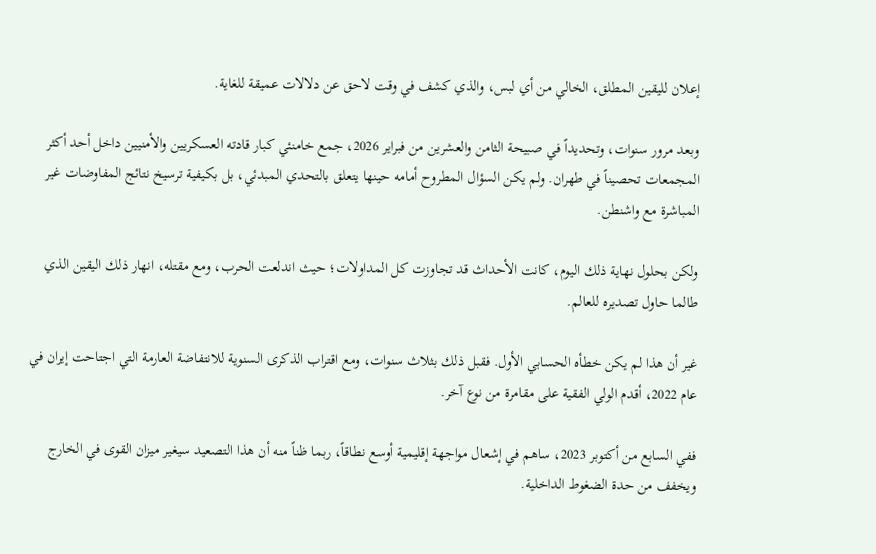إعلان لليقين المطلق، الخالي من أي لبس، والذي كشف في وقت لاحق عن دلالات عميقة للغاية.

وبعد مرور سنوات، وتحديداً في صبيحة الثامن والعشرين من فبراير 2026، جمع خامنئي كبار قادته العسكريين والأمنيين داخل أحد أكثر المجمعات تحصيناً في طهران. ولم يكن السؤال المطروح أمامه حينها يتعلق بالتحدي المبدئي، بل بكيفية ترسيخ نتائج المفاوضات غير المباشرة مع واشنطن.

ولكن بحلول نهاية ذلك اليوم، كانت الأحداث قد تجاوزت كل المداولات؛ حيث اندلعت الحرب، ومع مقتله، انهار ذلك اليقين الذي طالما حاول تصديره للعالم.

غير أن هذا لم يكن خطأه الحسابي الأول. فقبل ذلك بثلاث سنوات، ومع اقتراب الذكرى السنوية للانتفاضة العارمة التي اجتاحت إيران في عام 2022، أقدم الولي الفقیة على مقامرة من نوع آخر.

ففي السابع من أكتوبر 2023، ساهم في إشعال مواجهة إقليمية أوسع نطاقاً، ربما ظناً منه أن هذا التصعيد سيغير ميزان القوى في الخارج ويخفف من حدة الضغوط الداخلية.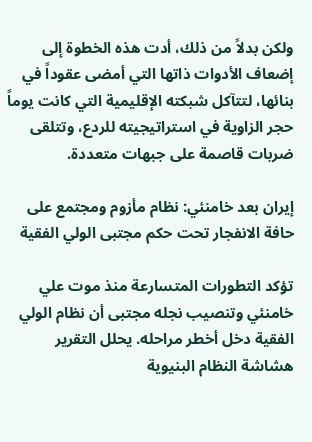ولكن بدلاً من ذلك، أدت هذه الخطوة إلى إضعاف الأدوات ذاتها التي أمضى عقوداً في بنائها، لتتآكل شبكته الإقليمية التي كانت يوماً حجر الزاوية في استراتيجيته للردع، وتتلقى ضربات قاصمة على جبهات متعددة.

إيران بعد خامنئي: نظام مأزوم ومجتمع على حافة الانفجار تحت حكم مجتبى الولي الفقیة

تؤكد التطورات المتسارعة منذ موت علي خامنئي وتنصيب نجله مجتبى أن نظام الولي الفقیة دخل أخطر مراحله. يحلل التقرير هشاشة النظام البنيوية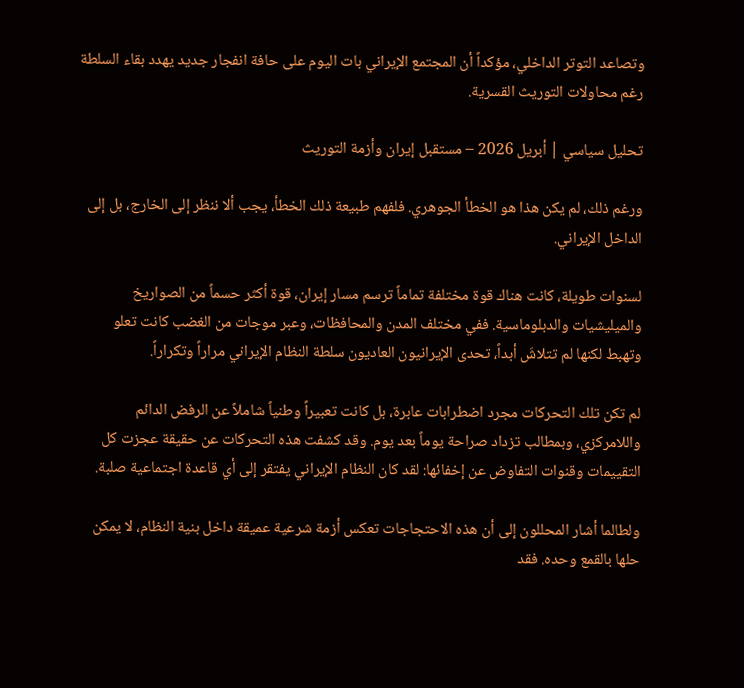وتصاعد التوتر الداخلي، مؤكداً أن المجتمع الإيراني بات اليوم على حافة انفجار جديد يهدد بقاء السلطة رغم محاولات التوريث القسرية.

تحليل سياسي | أبريل 2026 – مستقبل إيران وأزمة التوريث

ورغم ذلك، لم يكن هذا هو الخطأ الجوهري. فلفهم طبيعة ذلك الخطأ، يجب ألا ننظر إلى الخارج، بل إلى الداخل الإيراني.

لسنوات طويلة، كانت هناك قوة مختلفة تماماً ترسم مسار إيران، قوة أكثر حسماً من الصواريخ والميليشيات والدبلوماسية. ففي مختلف المدن والمحافظات، وعبر موجات من الغضب كانت تعلو وتهبط لكنها لم تتلاشَ أبداً، تحدى الإيرانيون العاديون سلطة النظام الإيراني مراراً وتكراراً.

لم تكن تلك التحركات مجرد اضطرابات عابرة، بل كانت تعبيراً وطنياً شاملاً عن الرفض الدائم واللامركزي، وبمطالب تزداد صراحة يوماً بعد يوم. وقد كشفت هذه التحركات عن حقيقة عجزت كل التقييمات وقنوات التفاوض عن إخفائها: لقد كان النظام الإيراني يفتقر إلى أي قاعدة اجتماعية صلبة.

ولطالما أشار المحللون إلى أن هذه الاحتجاجات تعكس أزمة شرعية عميقة داخل بنية النظام، لا يمكن حلها بالقمع وحده. فقد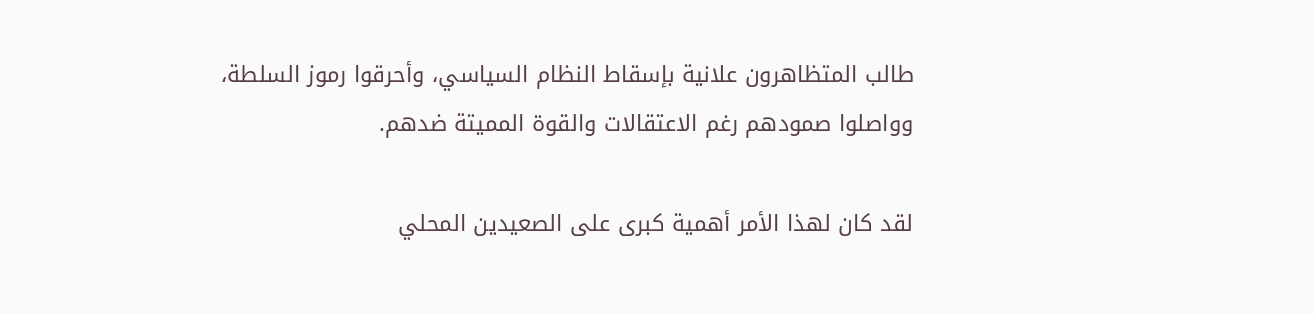طالب المتظاهرون علانية بإسقاط النظام السياسي، وأحرقوا رموز السلطة، وواصلوا صمودهم رغم الاعتقالات والقوة المميتة ضدهم.

لقد كان لهذا الأمر أهمية كبرى على الصعيدين المحلي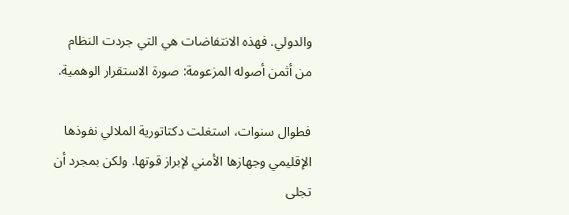والدولي. فهذه الانتفاضات هي التي جردت النظام من أثمن أصوله المزعومة: صورة الاستقرار الوهمية.

فطوال سنوات، استغلت دكتاتورية الملالي نفوذها الإقليمي وجهازها الأمني لإبراز قوتها. ولكن بمجرد أن تجلى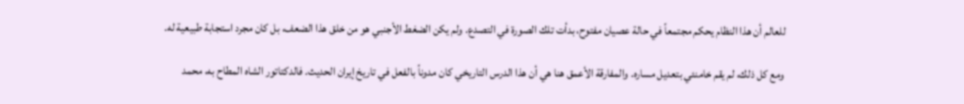للعالم أن هذا النظام يحكم مجتمعاً في حالة عصيان مفتوح، بدأت تلك الصورة في التصدع. ولم يكن الضغط الأجنبي هو من خلق هذا الضعف، بل كان مجرد استجابة طبيعية له.

ومع كل ذلك، لم يقم خامنئي بتعديل مساره. والمفارقة الأعمق هنا هي أن هذا الدرس التاريخي كان مدوناً بالفعل في تاريخ إيران الحديث. فالدكتاتور الشاه المطاح به، محمد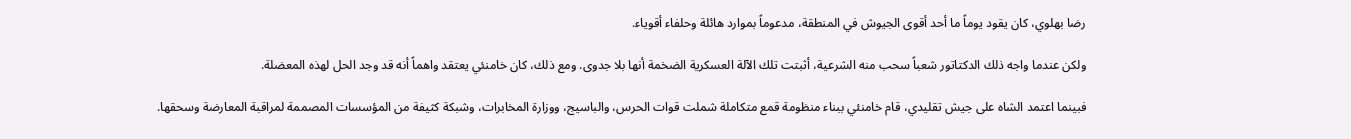رضا بهلوي، كان يقود يوماً ما أحد أقوى الجيوش في المنطقة، مدعوماً بموارد هائلة وحلفاء أقوياء.

ولكن عندما واجه ذلك الدكتاتور شعباً سحب منه الشرعية، أثبتت تلك الآلة العسكرية الضخمة أنها بلا جدوى. ومع ذلك، كان خامنئي يعتقد واهماً أنه قد وجد الحل لهذه المعضلة.

فبينما اعتمد الشاه على جيش تقليدي، قام خامنئي ببناء منظومة قمع متكاملة شملت قوات الحرس، والباسيج، ووزارة المخابرات، وشبكة كثيفة من المؤسسات المصممة لمراقبة المعارضة وسحقها.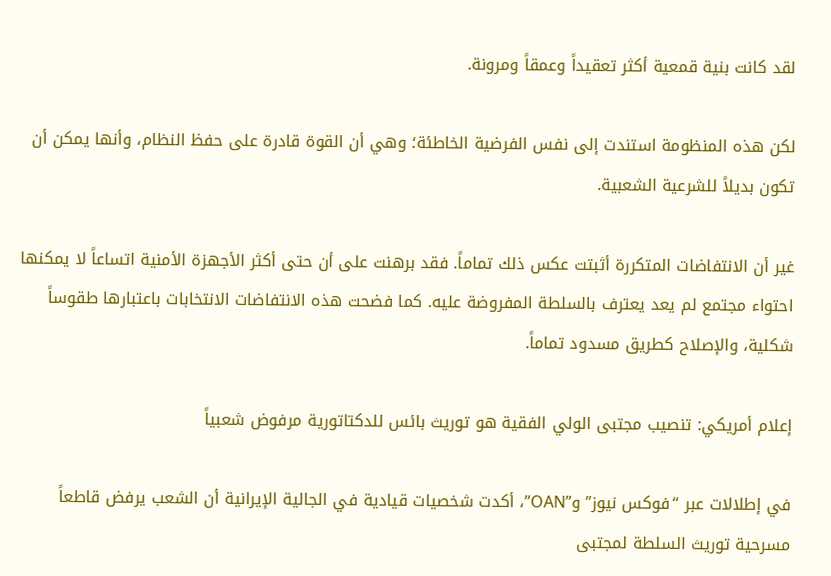لقد كانت بنية قمعية أكثر تعقيداً وعمقاً ومرونة.

لكن هذه المنظومة استندت إلى نفس الفرضية الخاطئة؛ وهي أن القوة قادرة على حفظ النظام، وأنها يمكن أن تكون بديلاً للشرعية الشعبية.

غير أن الانتفاضات المتكررة أثبتت عكس ذلك تماماً. فقد برهنت على أن حتى أكثر الأجهزة الأمنية اتساعاً لا يمكنها احتواء مجتمع لم يعد يعترف بالسلطة المفروضة عليه. كما فضحت هذه الانتفاضات الانتخابات باعتبارها طقوساً شكلية، والإصلاح كطريق مسدود تماماً.

إعلام أمريكي: تنصيب مجتبى الولي الفقیة هو توريث بائس للدكتاتورية مرفوض شعبياً

في إطلالات عبر “فوكس نيوز” و”OAN”، أكدت شخصيات قيادية في الجالية الإيرانية أن الشعب يرفض قاطعاً مسرحية توريث السلطة لمجتبى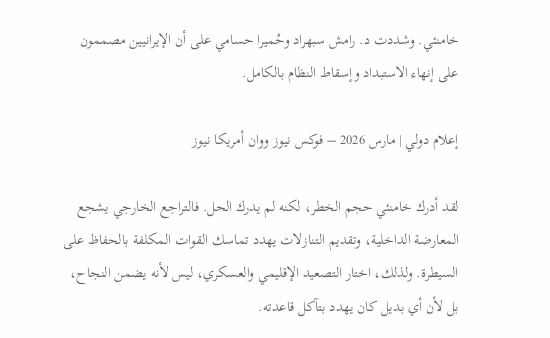خامنئي. وشددت د. رامش سبهراد وحُميرا حسامي على أن الإيرانيين مصممون على إنهاء الاستبداد وإسقاط النظام بالكامل.

إعلام دولي | مارس 2026 – فوكس نيوز ووان أمريكا نيوز

لقد أدرك خامنئي حجم الخطر، لكنه لم يدرك الحل. فالتراجع الخارجي يشجع المعارضة الداخلية، وتقديم التنازلات يهدد تماسك القوات المكلفة بالحفاظ على السيطرة. ولذلك، اختار التصعيد الإقليمي والعسكري، ليس لأنه يضمن النجاح، بل لأن أي بديل كان يهدد بتآكل قاعدته.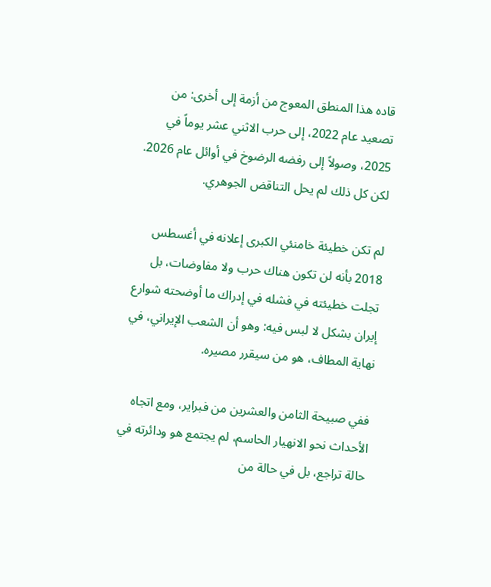قاده هذا المنطق المعوج من أزمة إلى أخرى: من تصعيد عام 2022، إلى حرب الاثني عشر يوماً في 2025، وصولاً إلى رفضه الرضوخ في أوائل عام 2026. لكن كل ذلك لم يحل التناقض الجوهري.

لم تكن خطيئة خامنئي الكبرى إعلانه في أغسطس 2018 بأنه لن تكون هناك حرب ولا مفاوضات، بل تجلت خطيئته في فشله في إدراك ما أوضحته شوارع إيران بشكل لا لبس فيه: وهو أن الشعب الإيراني، في نهاية المطاف، هو من سيقرر مصيره.

ففي صبيحة الثامن والعشرين من فبراير، ومع اتجاه الأحداث نحو الانهيار الحاسم، لم يجتمع هو ودائرته في حالة تراجع، بل في حالة من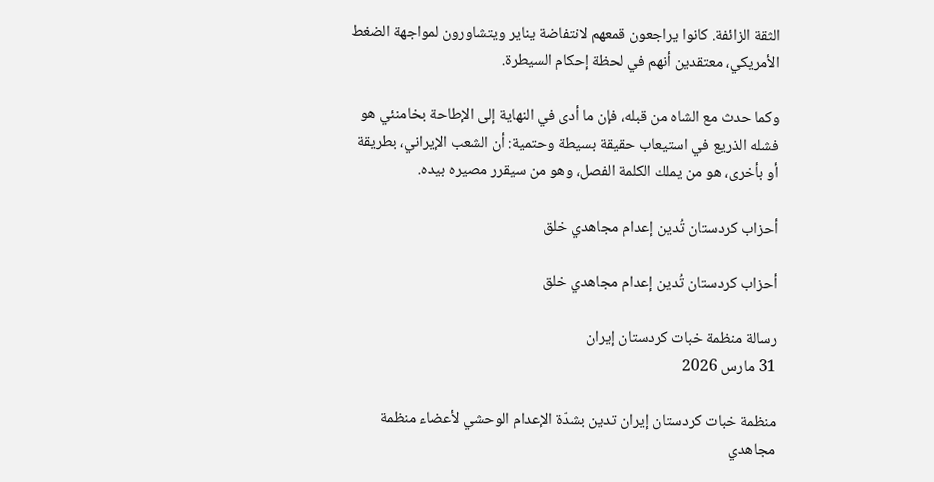الثقة الزائفة. كانوا يراجعون قمعهم لانتفاضة يناير ويتشاورون لمواجهة الضغط الأمريكي، معتقدين أنهم في لحظة إحكام السيطرة.

وكما حدث مع الشاه من قبله، فإن ما أدى في النهاية إلى الإطاحة بخامنئي هو فشله الذريع في استيعاب حقيقة بسيطة وحتمية: أن الشعب الإيراني، بطريقة أو بأخرى، هو من يملك الكلمة الفصل، وهو من سيقرر مصيره بيده.

أحزاب كردستان تُدين إعدام مجاهدي خلق

أحزاب كردستان تُدين إعدام مجاهدي خلق

رسالة منظمة خبات كردستان إيران
31 مارس 2026

منظمة خبات كردستان إيران تدين بشدّة الإعدام الوحشي لأعضاء منظمة مجاهدي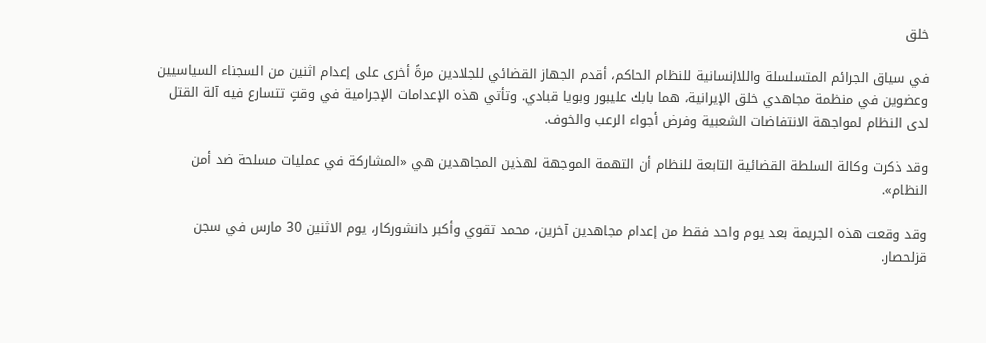خلق

في سياق الجرائم المتسلسلة واللاإنسانية للنظام الحاكم، أقدم الجهاز القضائي للجلادين مرةً أخرى على إعدام اثنين من السجناء السياسيين وعضوين في منظمة مجاهدي خلق الإيرانية، هما بابك عليبور وبويا قبادي. وتأتي هذه الإعدامات الإجرامية في وقتٍ تتسارع فيه آلة القتل لدى النظام لمواجهة الانتفاضات الشعبية وفرض أجواء الرعب والخوف.

وقد ذكرت وكالة السلطة القضائية التابعة للنظام أن التهمة الموجهة لهذين المجاهدين هي «المشاركة في عمليات مسلحة ضد أمن النظام».

وقد وقعت هذه الجريمة بعد يوم واحد فقط من إعدام مجاهدين آخرين، محمد تقوي وأكبر دانشوركار، يوم الاثنين 30 مارس في سجن قزلحصار.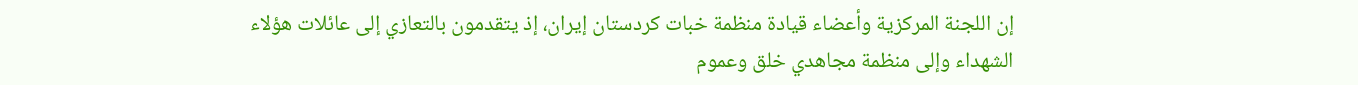إن اللجنة المركزية وأعضاء قيادة منظمة خبات كردستان إيران، إذ يتقدمون بالتعازي إلى عائلات هؤلاء الشهداء وإلى منظمة مجاهدي خلق وعموم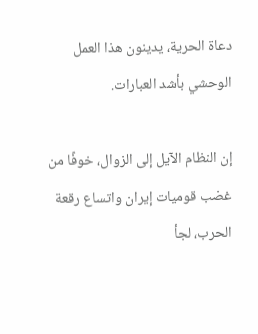دعاة الحرية، يدينون هذا العمل الوحشي بأشد العبارات.

إن النظام الآيل إلى الزوال، خوفًا من غضب قوميات إيران واتساع رقعة الحرب، لجأ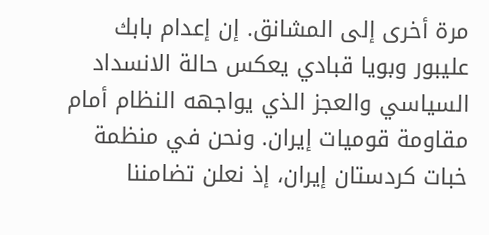مرة أخرى إلى المشانق. إن إعدام بابك عليبور وبويا قبادي يعكس حالة الانسداد السياسي والعجز الذي يواجهه النظام أمام مقاومة قوميات إيران. ونحن في منظمة خبات كردستان إيران، إذ نعلن تضامننا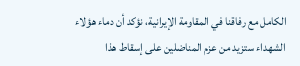الكامل مع رفاقنا في المقاومة الإيرانية، نؤكد أن دماء هؤلاء الشهداء ستزيد من عزم المناضلين على إسقاط هذا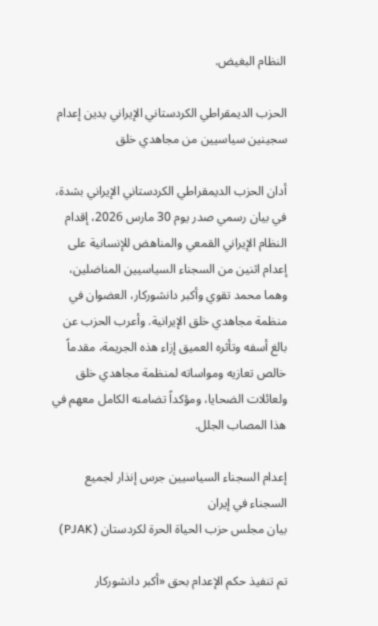النظام البغيض.

الحزب الديمقراطي الكردستاني الإيراني يدين إعدام سجينين سياسيين من مجاهدي خلق

أدان الحزب الديمقراطي الكردستاني الإيراني بشدة، في بيان رسمي صدر يوم 30 مارس 2026، إقدام النظام الإيراني القمعي والمناهض للإنسانية على إعدام اثنين من السجناء السياسيين المناضلين، وهما محمد تقوي وأكبر دانشوركار، العضوان في منظمة مجاهدي خلق الإيرانية. وأعرب الحزب عن بالغ أسفه وتأثره العميق إزاء هذه الجريمة، مقدماً خالص تعازيه ومواساته لمنظمة مجاهدي خلق ولعائلات الضحايا، ومؤكداً تضامنه الكامل معهم في هذا المصاب الجلل.

إعدام السجناء السياسيين جرس إنذار لجميع السجناء في إيران
بيان مجلس حزب الحياة الحرة لكردستان (PJAK)

تم تنفيذ حكم الإعدام بحق «أكبر دانشوركار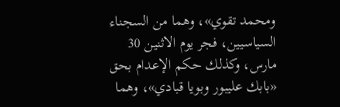ومحمد تقوي»، وهما من السجناء السياسيين، فجر يوم الاثنين 30 مارس، وكذلك حكم الإعدام بحق «بابك عليبور وبويا قبادي»، وهما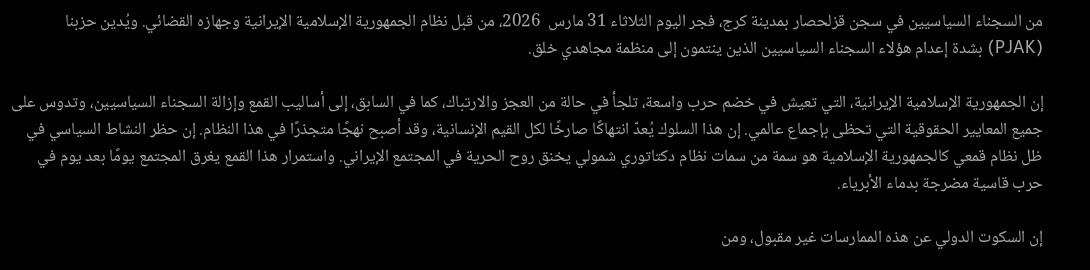من السجناء السياسيين في سجن قزلحصار بمدينة كرج، فجر اليوم الثلاثاء 31 مارس  2026، من قبل نظام الجمهورية الإسلامية الإيرانية وجهازه القضائي. ويُدين حزبنا (PJAK) بشدة إعدام هؤلاء السجناء السياسيين الذين ينتمون إلى منظمة مجاهدي خلق.

إن الجمهورية الإسلامية الإيرانية، التي تعيش في خضم حرب واسعة، تلجأ في حالة من العجز والارتباك، كما في السابق، إلى أساليب القمع وإزالة السجناء السياسيين، وتدوس على جميع المعايير الحقوقية التي تحظى بإجماع عالمي. إن هذا السلوك يُعدّ انتهاكًا صارخًا لكل القيم الإنسانية، وقد أصبح نهجًا متجذرًا في هذا النظام. إن حظر النشاط السياسي في ظل نظام قمعي كالجمهورية الإسلامية هو سمة من سمات نظام دكتاتوري شمولي يخنق روح الحرية في المجتمع الإيراني. واستمرار هذا القمع يغرق المجتمع يومًا بعد يوم في حرب قاسية مضرجة بدماء الأبرياء.

إن السكوت الدولي عن هذه الممارسات غير مقبول، ومن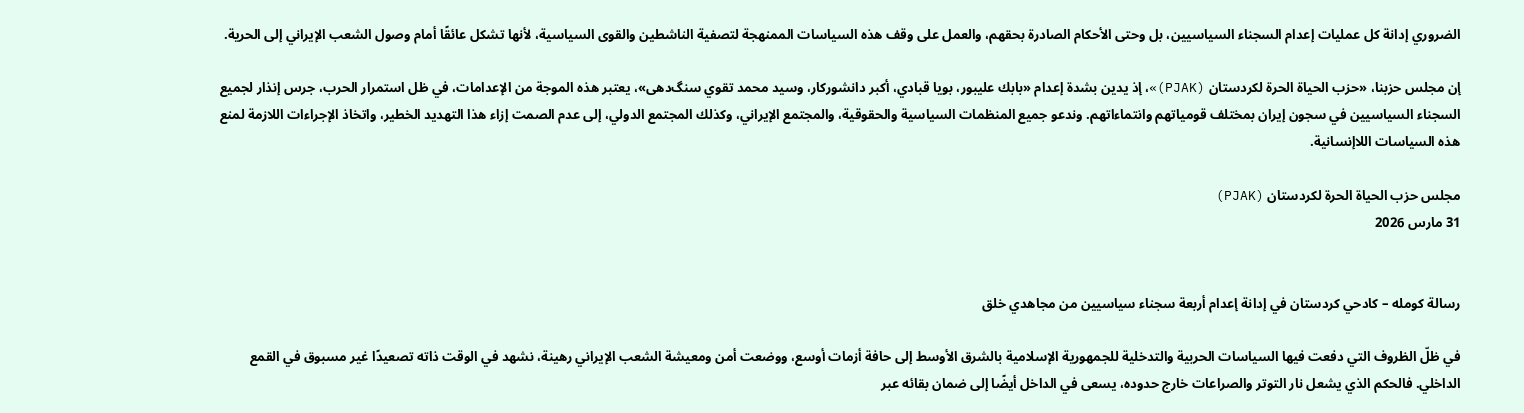الضروري إدانة كل عمليات إعدام السجناء السياسيين، بل وحتى الأحكام الصادرة بحقهم، والعمل على وقف هذه السياسات الممنهجة لتصفية الناشطين والقوى السياسية، لأنها تشكل عائقًا أمام وصول الشعب الإيراني إلى الحرية.

إن مجلس حزبنا، «حزب الحياة الحرة لكردستان (PJAK)»، إذ يدين بشدة إعدام «بابك عليبور، بويا قبادي، أكبر دانشوركار، وسيد محمد تقوي سنگ‌دهی»، يعتبر هذه الموجة من الإعدامات، في ظل استمرار الحرب، جرس إنذار لجميع السجناء السياسيين في سجون إيران بمختلف قومياتهم وانتماءاتهم. وندعو جميع المنظمات السياسية والحقوقية، والمجتمع الإيراني، وكذلك المجتمع الدولي، إلى عدم الصمت إزاء هذا التهديد الخطير، واتخاذ الإجراءات اللازمة لمنع هذه السياسات اللاإنسانية.

مجلس حزب الحياة الحرة لكردستان (PJAK)
31 مارس 2026


رسالة كومله – كادحي كردستان في إدانة إعدام أربعة سجناء سياسيين من مجاهدي خلق

في ظلّ الظروف التي دفعت فيها السياسات الحربية والتدخلية للجمهورية الإسلامية بالشرق الأوسط إلى حافة أزمات أوسع، ووضعت أمن ومعيشة الشعب الإيراني رهينة، نشهد في الوقت ذاته تصعيدًا غير مسبوق في القمع الداخلي. فالحكم الذي يشعل نار التوتر والصراعات خارج حدوده، يسعى في الداخل أيضًا إلى ضمان بقائه عبر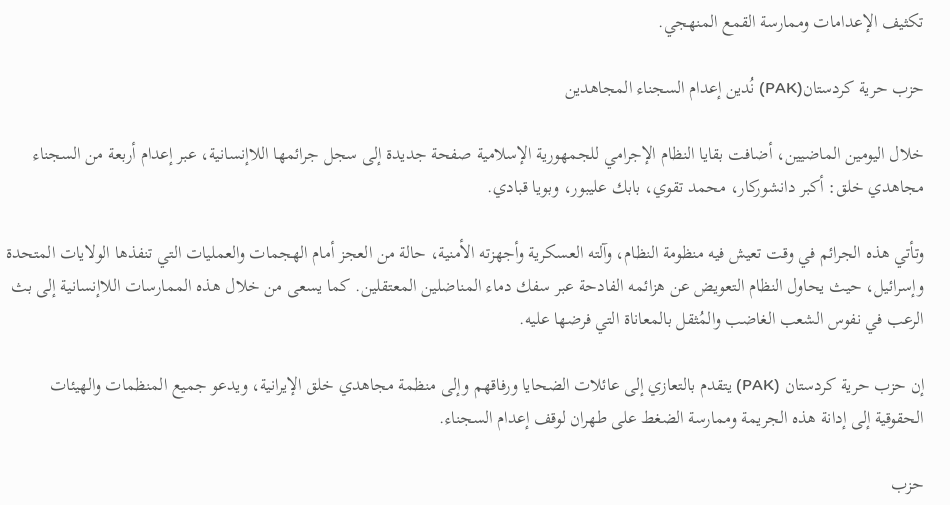تكثيف الإعدامات وممارسة القمع المنهجي.

حزب حرية كردستان(PAK) نُدين إعدام السجناء المجاهدين

خلال اليومين الماضيين، أضافت بقايا النظام الإجرامي للجمهورية الإسلامية صفحة جديدة إلى سجل جرائمها اللاإنسانية، عبر إعدام أربعة من السجناء مجاهدي خلق: أكبر دانشوركار، محمد تقوي، بابك عليبور، وبويا قبادي.

وتأتي هذه الجرائم في وقت تعيش فيه منظومة النظام، وآلته العسكرية وأجهزته الأمنية، حالة من العجز أمام الهجمات والعمليات التي تنفذها الولايات المتحدة وإسرائيل، حيث يحاول النظام التعويض عن هزائمه الفادحة عبر سفك دماء المناضلين المعتقلين. كما يسعى من خلال هذه الممارسات اللاإنسانية إلى بث الرعب في نفوس الشعب الغاضب والمُثقل بالمعاناة التي فرضها عليه.

إن حزب حرية كردستان (PAK) يتقدم بالتعازي إلى عائلات الضحايا ورفاقهم وإلى منظمة مجاهدي خلق الإيرانية، ويدعو جميع المنظمات والهيئات الحقوقية إلى إدانة هذه الجريمة وممارسة الضغط على طهران لوقف إعدام السجناء.

حزب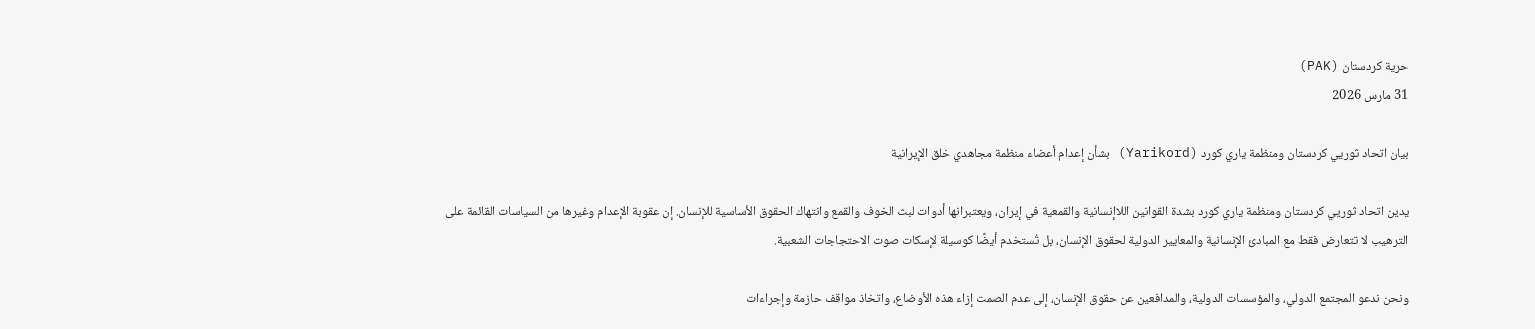حرية كردستان (PAK)
31 مارس 2026

بيان اتحاد ثوريي كردستان ومنظمة ياري كورد (Yarikord) بشأن إعدام أعضاء منظمة مجاهدي خلق الإيرانية

يدين اتحاد ثوريي كردستان ومنظمة ياري كورد بشدة القوانين اللاإنسانية والقمعية في إيران، ويعتبرانها أدوات لبث الخوف والقمع وانتهاك الحقوق الأساسية للإنسان. إن عقوبة الإعدام وغيرها من السياسات القائمة على الترهيب لا تتعارض فقط مع المبادئ الإنسانية والمعايير الدولية لحقوق الإنسان، بل تُستخدم أيضًا كوسيلة لإسكات صوت الاحتجاجات الشعبية.

ونحن ندعو المجتمع الدولي، والمؤسسات الدولية، والمدافعين عن حقوق الإنسان، إلى عدم الصمت إزاء هذه الأوضاع، واتخاذ مواقف حازمة وإجراءات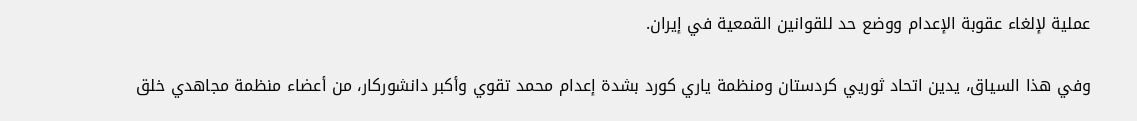عملية لإلغاء عقوبة الإعدام ووضع حد للقوانين القمعية في إيران.

وفي هذا السياق، يدين اتحاد ثوريي كردستان ومنظمة ياري كورد بشدة إعدام محمد تقوي وأكبر دانشوركار، من أعضاء منظمة مجاهدي خلق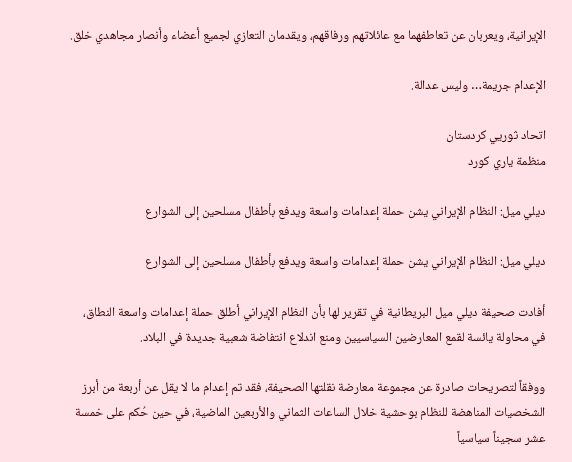الإيرانية، ويعربان عن تعاطفهما مع عائلاتهم ورفاقهم، ويقدمان التعازي لجميع أعضاء وأنصار مجاهدي خلق.

الإعدام جريمة… وليس عدالة.

اتحاد ثوريي كردستان
منظمة ياري كورد

ديلي ميل: النظام الإيراني يشن حملة إعدامات واسعة ويدفع بأطفال مسلحين إلى الشوارع

ديلي ميل: النظام الإيراني يشن حملة إعدامات واسعة ويدفع بأطفال مسلحين إلى الشوارع

أفادت صحيفة ديلي ميل البريطانية في تقرير لها بأن النظام الإيراني أطلق حملة إعدامات واسعة النطاق، في محاولة يائسة لقمع المعارضين السياسيين ومنع اندلاع انتفاضة شعبية جديدة في البلاد.

ووفقاً لتصريحات صادرة عن مجموعة معارضة نقلتها الصحيفة، فقد تم إعدام ما لا يقل عن أربعة من أبرز الشخصيات المناهضة للنظام بوحشية خلال الساعات الثماني والأربعين الماضية، في حين حُكم على خمسة عشر سجيناً سياسياً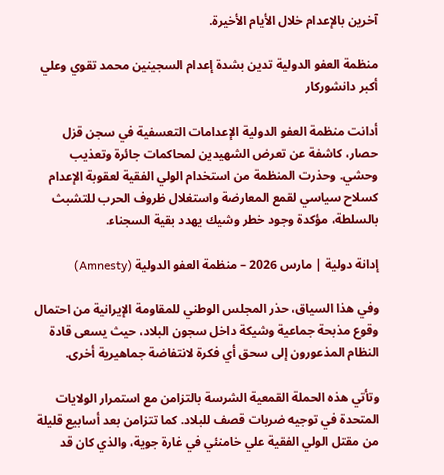آخرين بالإعدام خلال الأيام الأخيرة.

منظمة العفو الدولية تدين بشدة إعدام السجينين محمد تقوي وعلي أكبر دانشوركار

أدانت منظمة العفو الدولية الإعدامات التعسفية في سجن قزل حصار، كاشفة عن تعرض الشهيدين لمحاكمات جائرة وتعذيب وحشي. وحذرت المنظمة من استخدام الولي الفقیة لعقوبة الإعدام كسلاح سياسي لقمع المعارضة واستغلال ظروف الحرب للتشبث بالسلطة، مؤكدة وجود خطر وشيك يهدد بقية السجناء.

إدانة دولية | مارس 2026 – منظمة العفو الدولية (Amnesty)

وفي هذا السياق، حذر المجلس الوطني للمقاومة الإيرانية من احتمال وقوع مذبحة جماعية وشيكة داخل سجون البلاد، حيث يسعى قادة النظام المذعورون إلى سحق أي فكرة لانتفاضة جماهيرية أخرى.

وتأتي هذه الحملة القمعية الشرسة بالتزامن مع استمرار الولايات المتحدة في توجيه ضربات قصف للبلاد. كما تتزامن بعد أسابيع قليلة من مقتل الولي الفقیة علي خامنئي في غارة جوية، والذي كان قد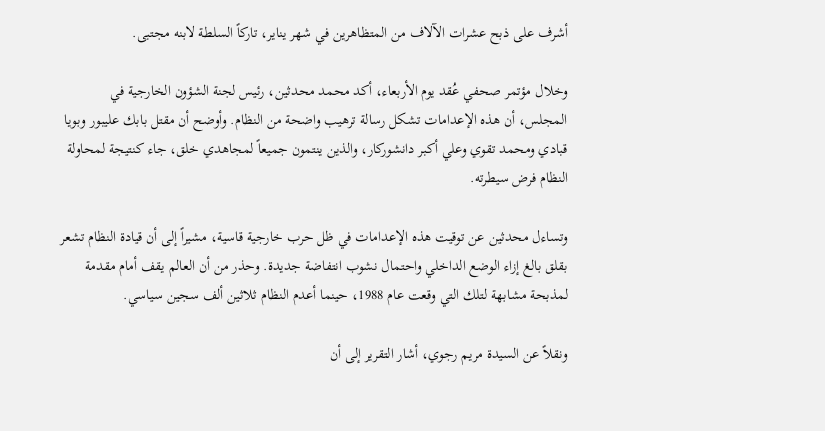أشرف على ذبح عشرات الآلاف من المتظاهرين في شهر يناير، تاركاً السلطة لابنه مجتبى.

وخلال مؤتمر صحفي عُقد يوم الأربعاء، أكد محمد محدثين، رئيس لجنة الشؤون الخارجية في المجلس، أن هذه الإعدامات تشكل رسالة ترهيب واضحة من النظام. وأوضح أن مقتل بابك عليبور وبويا قبادي ومحمد تقوي وعلي أكبر دانشوركار، والذين ينتمون جميعاً لمجاهدي خلق، جاء كنتيجة لمحاولة النظام فرض سيطرته.

وتساءل محدثين عن توقيت هذه الإعدامات في ظل حرب خارجية قاسية، مشيراً إلى أن قيادة النظام تشعر بقلق بالغ إزاء الوضع الداخلي واحتمال نشوب انتفاضة جديدة. وحذر من أن العالم يقف أمام مقدمة لمذبحة مشابهة لتلك التي وقعت عام 1988، حينما أعدم النظام ثلاثين ألف سجين سياسي.

ونقلاً عن السيدة مريم رجوي، أشار التقرير إلى أن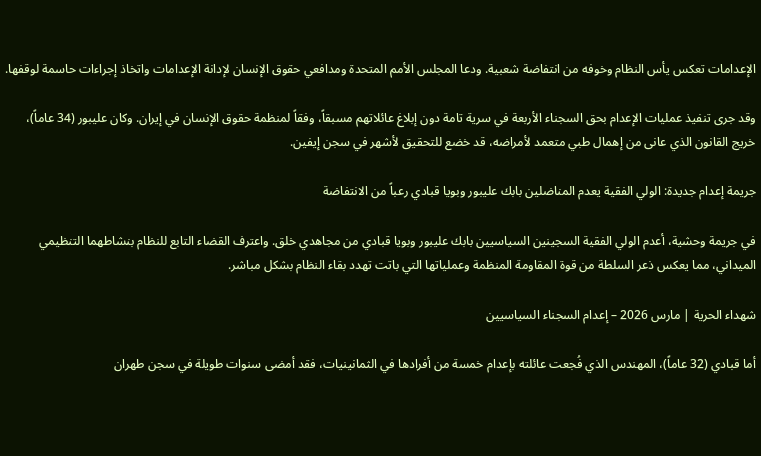الإعدامات تعكس يأس النظام وخوفه من انتفاضة شعبية. ودعا المجلس الأمم المتحدة ومدافعي حقوق الإنسان لإدانة الإعدامات واتخاذ إجراءات حاسمة لوقفها.

وقد جرى تنفيذ عمليات الإعدام بحق السجناء الأربعة في سرية تامة دون إبلاغ عائلاتهم مسبقاً، وفقاً لمنظمة حقوق الإنسان في إيران. وكان عليبور (34 عاماً)، خريج القانون الذي عانى من إهمال طبي متعمد لأمراضه، قد خضع للتحقيق لأشهر في سجن إيفين.

جريمة إعدام جديدة: الولي الفقیة يعدم المناضلين بابك عليبور وبويا قبادي رعباً من الانتفاضة

في جريمة وحشية، أعدم الولي الفقیة السجينين السياسيين بابك عليبور وبويا قبادي من مجاهدي خلق. واعترف القضاء التابع للنظام بنشاطهما التنظيمي الميداني، مما يعكس ذعر السلطة من قوة المقاومة المنظمة وعملياتها التي باتت تهدد بقاء النظام بشكل مباشر.

شهداء الحرية | مارس 2026 – إعدام السجناء السياسيين

أما قبادي (32 عاماً)، المهندس الذي فُجعت عائلته بإعدام خمسة من أفرادها في الثمانينيات، فقد أمضى سنوات طويلة في سجن طهران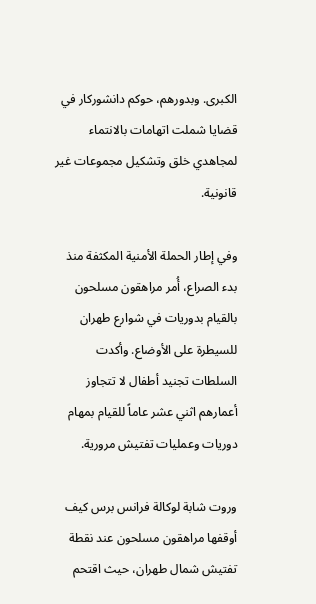الكبرى. وبدورهم، حوكم دانشوركار في قضايا شملت اتهامات بالانتماء لمجاهدي خلق وتشكيل مجموعات غير قانونية.

وفي إطار الحملة الأمنية المكثفة منذ بدء الصراع، أُمر مراهقون مسلحون بالقيام بدوريات في شوارع طهران للسيطرة على الأوضاع. وأكدت السلطات تجنيد أطفال لا تتجاوز أعمارهم اثني عشر عاماً للقيام بمهام دوريات وعمليات تفتيش مرورية.

وروت شابة لوكالة فرانس برس كيف أوقفها مراهقون مسلحون عند نقطة تفتيش شمال طهران، حيث اقتحم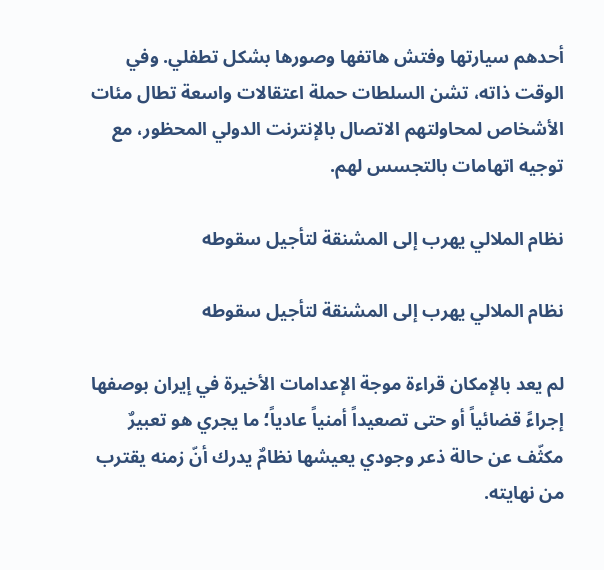أحدهم سيارتها وفتش هاتفها وصورها بشكل تطفلي. وفي الوقت ذاته، تشن السلطات حملة اعتقالات واسعة تطال مئات الأشخاص لمحاولتهم الاتصال بالإنترنت الدولي المحظور، مع توجيه اتهامات بالتجسس لهم.

نظام الملالي يهرب إلى المشنقة لتأجيل سقوطه

نظام الملالي يهرب إلى المشنقة لتأجيل سقوطه

لم يعد بالإمكان قراءة موجة الإعدامات الأخيرة في إيران بوصفها إجراءً قضائياً أو حتى تصعيداً أمنياً عادياً؛ ما يجري هو تعبيرٌ مكثّف عن حالة ذعر وجودي يعيشها نظامٌ يدرك أنّ زمنه يقترب من نهايته.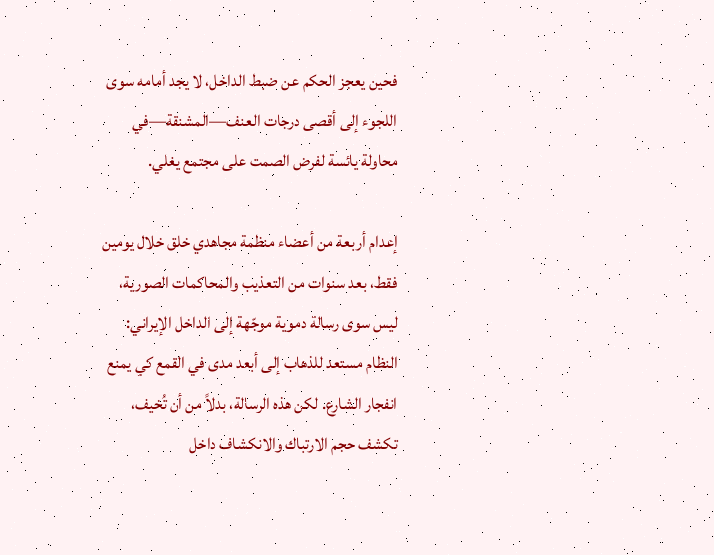فحين يعجز الحكم عن ضبط الداخل، لا يجد أمامه سوى اللجوء إلى أقصى درجات العنف—المشنقة—في محاولة يائسة لفرض الصمت على مجتمع يغلي.

إعدام أربعة من أعضاء منظمة مجاهدي خلق خلال يومين فقط، بعد سنوات من التعذيب والمحاكمات الصورية، ليس سوى رسالة دموية موجّهة إلى الداخل الإيراني: النظام مستعد للذهاب إلى أبعد مدى في القمع كي يمنع انفجار الشارع. لكن هذه الرسالة، بدلاً من أن تُخيف، تكشف حجم الارتباك والانكشاف داخل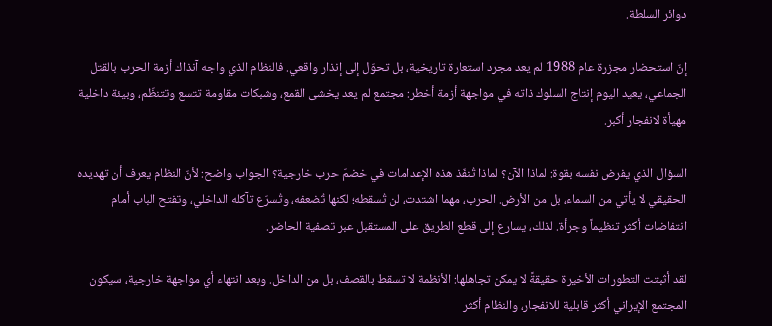دوائر السلطة.

إنّ استحضار مجزرة عام 1988 لم يعد مجرد استعارة تاريخية، بل تحوّل إلى إنذار واقعي. فالنظام الذي واجه آنذاك أزمة الحرب بالقتل الجماعي، يعيد اليوم إنتاج السلوك ذاته في مواجهة أزمة أخطر: مجتمع لم يعد يخشى القمع، وشبكات مقاومة تتسع وتتنظّم، وبيئة داخلية مهيأة لانفجار أكبر.

السؤال الذي يفرض نفسه بقوة: لماذا الآن؟ لماذا تُنفّذ هذه الإعدامات في خضمّ حرب خارجية؟ الجواب واضح: لأنّ النظام يعرف أن تهديده الحقيقي لا يأتي من السماء، بل من الأرض. الحرب، مهما اشتدت، لن تُسقطه؛ لكنها تُضعفه، وتُسرّع تآكله الداخلي، وتفتح الباب أمام انتفاضات أكثر تنظيماً وجرأة. لذلك، يسارع إلى قطع الطريق على المستقبل عبر تصفية الحاضر.

لقد أثبتت التطورات الأخيرة حقيقةً لا يمكن تجاهلها: الأنظمة لا تسقط بالقصف، بل من الداخل. وبعد انتهاء أي مواجهة خارجية، سيكون المجتمع الإيراني أكثر قابلية للانفجار، والنظام أكثر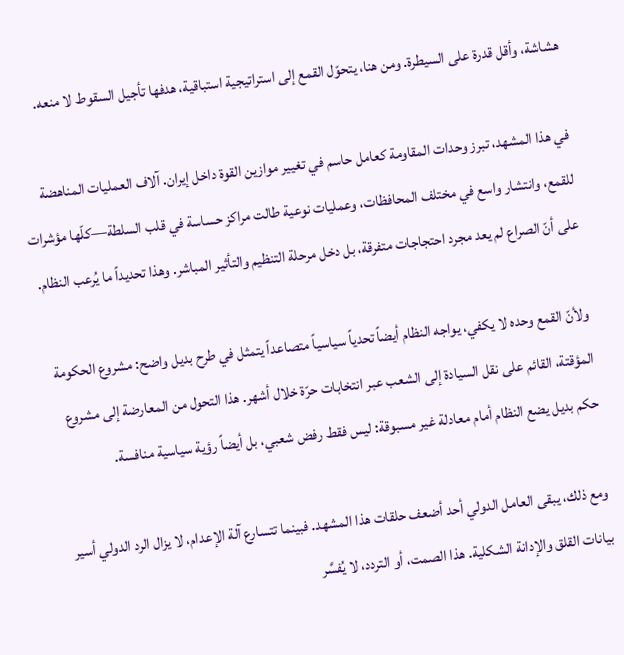هشاشة، وأقل قدرة على السيطرة. ومن هنا، يتحوّل القمع إلى استراتيجية استباقية، هدفها تأجيل السقوط لا منعه.

في هذا المشهد، تبرز وحدات المقاومة كعامل حاسم في تغيير موازين القوة داخل إيران. آلاف العمليات المناهضة للقمع، وانتشار واسع في مختلف المحافظات، وعمليات نوعية طالت مراكز حساسة في قلب السلطة—كلّها مؤشرات على أنّ الصراع لم يعد مجرد احتجاجات متفرقة، بل دخل مرحلة التنظيم والتأثير المباشر. وهذا تحديداً ما يُرعب النظام.

ولأنّ القمع وحده لا يكفي، يواجه النظام أيضاً تحدياً سياسياً متصاعداً يتمثل في طرح بديل واضح: مشروع الحكومة المؤقتة، القائم على نقل السيادة إلى الشعب عبر انتخابات حرّة خلال أشهر. هذا التحول من المعارضة إلى مشروع حكم بديل يضع النظام أمام معادلة غير مسبوقة: ليس فقط رفض شعبي، بل أيضاً رؤية سياسية منافسة.

ومع ذلك، يبقى العامل الدولي أحد أضعف حلقات هذا المشهد. فبينما تتسارع آلة الإعدام، لا يزال الرد الدولي أسير بيانات القلق والإدانة الشكلية. هذا الصمت، أو التردد، لا يُفسَّر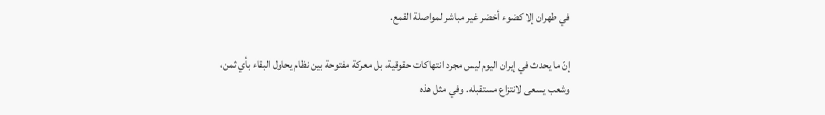في طهران إلا كضوء أخضر غير مباشر لمواصلة القمع.

إنّ ما يحدث في إيران اليوم ليس مجرد انتهاكات حقوقية، بل معركة مفتوحة بين نظام يحاول البقاء بأي ثمن، وشعب يسعى لانتزاع مستقبله. وفي مثل هذه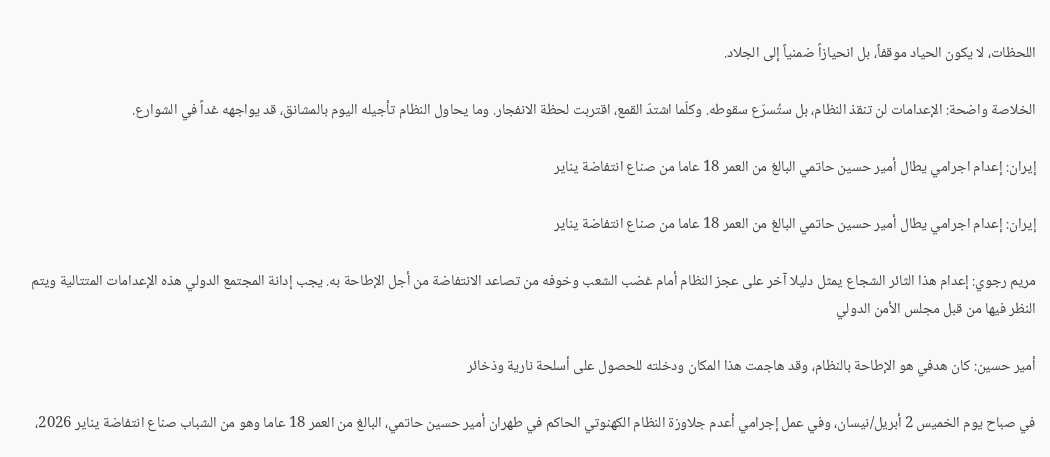اللحظات، لا يكون الحياد موقفاً، بل انحيازاً ضمنياً إلى الجلاد.

الخلاصة واضحة: الإعدامات لن تنقذ النظام، بل ستُسرّع سقوطه. وكلّما اشتدّ القمع، اقتربت لحظة الانفجار. وما يحاول النظام تأجيله اليوم بالمشانق، قد يواجهه غداً في الشوارع.

إيران: إعدام اجرامي يطال أمير حسين حاتمي البالغ من العمر 18 عاما من صناع انتفاضة يناير

إيران: إعدام اجرامي يطال أمير حسين حاتمي البالغ من العمر 18 عاما من صناع انتفاضة يناير

مريم رجوي: إعدام هذا الثائر الشجاع يمثل دليلا آخر على عجز النظام أمام غضب الشعب وخوفه من تصاعد الانتفاضة من أجل الإطاحة به. يجب إدانة المجتمع الدولي هذه الإعدامات المتتالية ويتم النظر فيها من قبل مجلس الأمن الدولي

أمير حسين: كان هدفي هو الإطاحة بالنظام، وقد هاجمت هذا المكان ودخلته للحصول على أسلحة نارية وذخائر

في صباح يوم الخميس 2 أبريل/نيسان، وفي عمل إجرامي أعدم جلاوزة النظام الكهنوتي الحاكم في طهران أمير حسين حاتمي، البالغ من العمر 18 عاما وهو من الشباب صناع انتفاضة يناير 2026،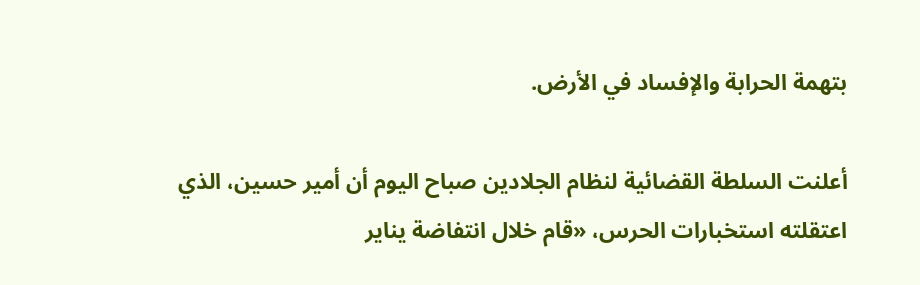بتهمة الحرابة والإفساد في الأرض.

أعلنت السلطة القضائية لنظام الجلادين صباح اليوم أن أمير حسين، الذي اعتقلته استخبارات الحرس، «قام خلال انتفاضة يناير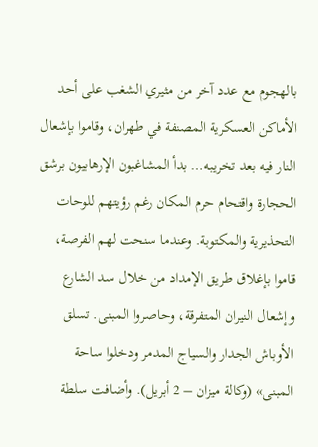بالهجوم مع عدد آخر من مثيري الشغب على أحد الأماكن العسكرية المصنفة في طهران، وقاموا بإشعال النار فيه بعد تخريبه… بدأ المشاغبون الإرهابيون برشق الحجارة واقتحام حرم المكان رغم رؤيتهم للوحات التحذيرية والمكتوبة. وعندما سنحت لهم الفرصة، قاموا بإغلاق طريق الإمداد من خلال سد الشارع وإشعال النيران المتفرقة، وحاصروا المبنى. تسلق الأوباش الجدار والسياج المدمر ودخلوا ساحة المبنى» (وكالة ميزان – 2 أبريل). وأضافت سلطة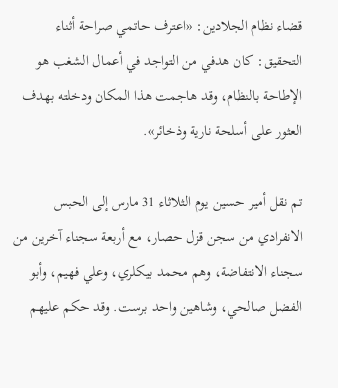قضاء نظام الجلادين: «اعترف حاتمي صراحة أثناء التحقيق: كان هدفي من التواجد في أعمال الشغب هو الإطاحة بالنظام، وقد هاجمت هذا المكان ودخلته بهدف العثور على أسلحة نارية وذخائر».

تم نقل أمير حسين يوم الثلاثاء 31 مارس إلى الحبس الانفرادي من سجن قزل حصار، مع أربعة سجناء آخرين من سجناء الانتفاضة، وهم محمد بيكلري، وعلي فهيم، وأبو الفضل صالحي، وشاهين واحد برست. وقد حكم عليهم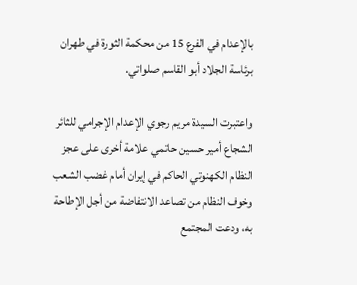بالإعدام في الفرع 15 من محكمة الثورة في طهران برئاسة الجلاد أبو القاسم صلواتي.

واعتبرت السيدة مريم رجوي الإعدام الإجرامي للثائر الشجاع أمير حسين حاتمي علامة أخرى على عجز النظام الكهنوتي الحاكم في إيران أمام غضب الشعب وخوف النظام من تصاعد الانتفاضة من أجل الإطاحة به، ودعت المجتمع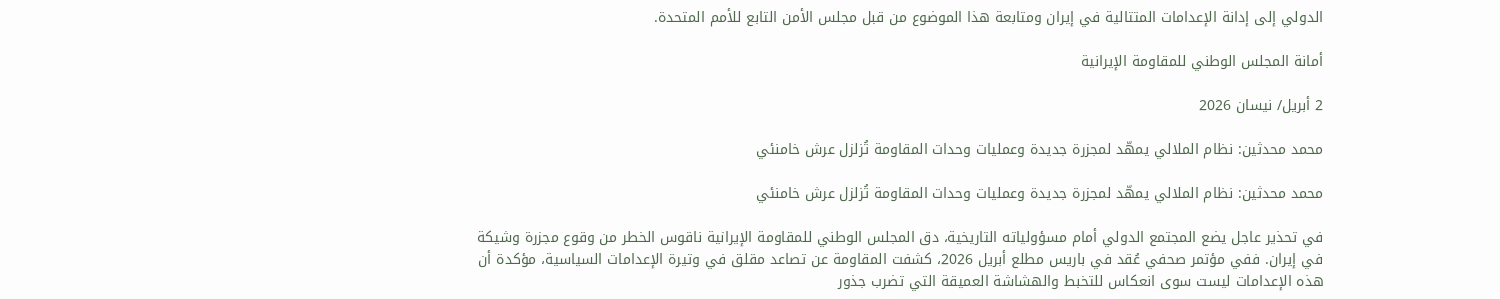الدولي إلى إدانة الإعدامات المتتالية في إيران ومتابعة هذا الموضوع من قبل مجلس الأمن التابع للأمم المتحدة.

أمانة المجلس الوطني للمقاومة الإيرانية

2 أبريل/ نيسان 2026

محمد محدثين: نظام الملالي يمهّد لمجزرة جديدة وعمليات وحدات المقاومة تُزلزل عرش خامنئي

محمد محدثين: نظام الملالي يمهّد لمجزرة جديدة وعمليات وحدات المقاومة تُزلزل عرش خامنئي

في تحذير عاجل يضع المجتمع الدولي أمام مسؤولياته التاريخية، دق المجلس الوطني للمقاومة الإيرانية ناقوس الخطر من وقوع مجزرة وشيكة في إيران. ففي مؤتمر صحفي عُقد في باريس مطلع أبريل 2026، كشفت المقاومة عن تصاعد مقلق في وتيرة الإعدامات السياسية، مؤكدة أن هذه الإعدامات ليست سوى انعكاس للتخبط والهشاشة العميقة التي تضرب جذور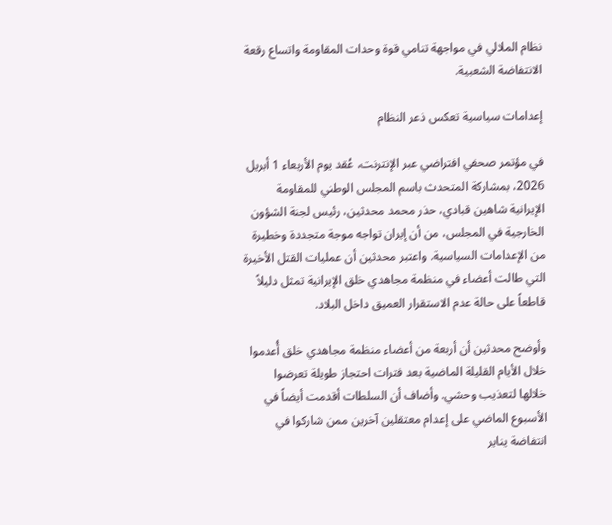نظام الملالي في مواجهة تنامي قوة وحدات المقاومة واتساع رقعة الانتفاضة الشعبية.

إعدامات سياسية تعكس ذعر النظام

في مؤتمر صحفي افتراضي عبر الإنترنت، عُقد يوم الأربعاء 1 أبريل 2026، بمشاركة المتحدث باسم المجلس الوطني للمقاومة الإيرانية شاهين قبادي، حذر محمد محدثين، رئيس لجنة الشؤون الخارجية في المجلس، من أن إيران تواجه موجة متجددة وخطيرة من الإعدامات السياسية. واعتبر محدثين أن عمليات القتل الأخيرة التي طالت أعضاء في منظمة مجاهدي خلق الإيرانية تمثل دليلاً قاطعاً على حالة عدم الاستقرار العميق داخل البلاد.

وأوضح محدثين أن أربعة من أعضاء منظمة مجاهدي خلق أُعدموا خلال الأيام القليلة الماضية بعد فترات احتجاز طويلة تعرضوا خلالها لتعذيب وحشي. وأضاف أن السلطات أقدمت أيضاً في الأسبوع الماضي على إعدام معتقلين آخرين ممن شاركوا في انتفاضة يناير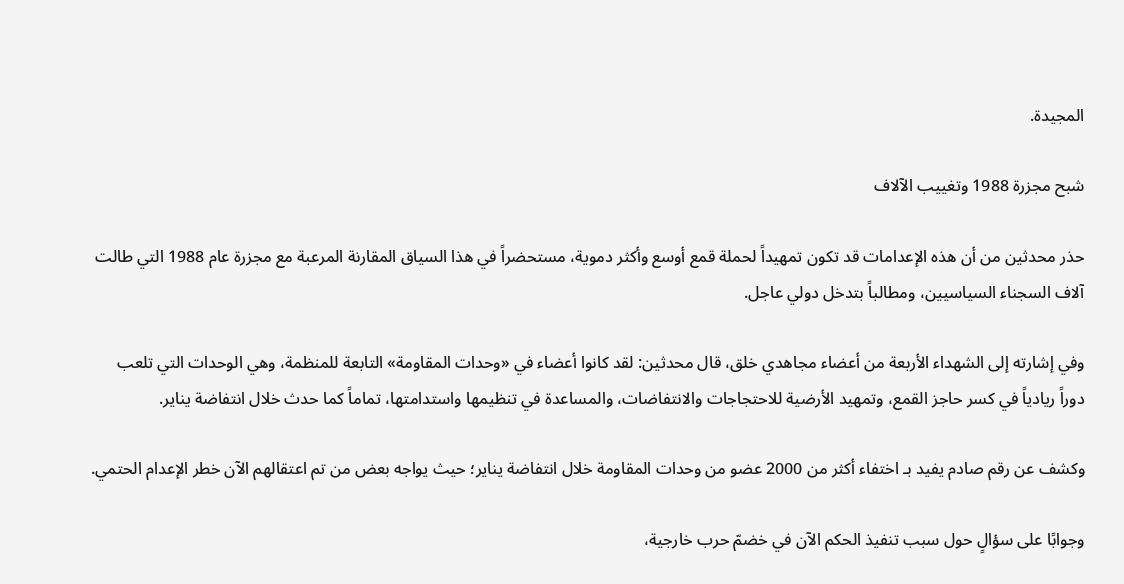المجيدة.

شبح مجزرة 1988 وتغييب الآلاف

حذر محدثين من أن هذه الإعدامات قد تكون تمهيداً لحملة قمع أوسع وأكثر دموية، مستحضراً في هذا السياق المقارنة المرعبة مع مجزرة عام 1988 التي طالت آلاف السجناء السياسيين، ومطالباً بتدخل دولي عاجل.

وفي إشارته إلى الشهداء الأربعة من أعضاء مجاهدي خلق، قال محدثين: لقد كانوا أعضاء في «وحدات المقاومة» التابعة للمنظمة، وهي الوحدات التي تلعب دوراً ريادياً في كسر حاجز القمع، وتمهيد الأرضية للاحتجاجات والانتفاضات، والمساعدة في تنظيمها واستدامتها، تماماً كما حدث خلال انتفاضة يناير.

وكشف عن رقم صادم يفيد بـ اختفاء أكثر من 2000 عضو من وحدات المقاومة خلال انتفاضة يناير؛ حيث يواجه بعض من تم اعتقالهم الآن خطر الإعدام الحتمي.

وجوابًا على سؤالٍ حول سبب تنفيذ الحكم الآن في خضمّ حرب خارجية،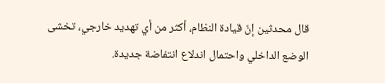قال محدثين إنّ قيادة النظام، أكثر من أي تهديد خارجي، تخشى الوضع الداخلي واحتمال اندلاع انتفاضة جديدة.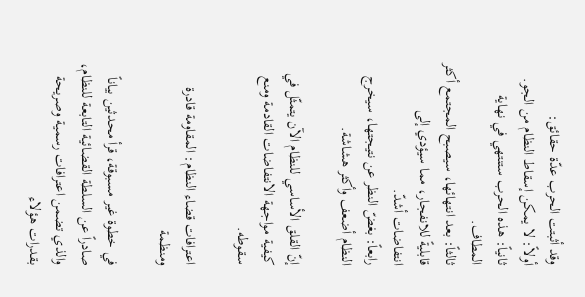وقد أثبتت الحرب عدّة حقائق:
أولاً: لا يمكن إسقاط النظام من الجو.
ثانياً: هذه الحرب ستنتهي في نهاية المطاف.
ثالثاً: بعد انتهائها، سيصبح المجتمع أكثر قابليةً للانفجار، مما سيؤدي إلى انتفاضات أشدّ.
رابعاً: بغضّ النظر عن نتيجتها، سيخرج النظام أضعف وأكثر هشاشة.

إنّ القلق الأساسي للنظام الآن يتمثّل في كيفية مواجهة الانتفاضات القادمة ومنع سقوطه.

اعترافات قضاء النظام: المقاومة قادرة ومنظمة

في خطوة غير مسبوقة، قرأ محدثين بياناً صادراً عن السلطة القضائية التابعة للنظام، والذي تضمن اعترافات رسمية وصريحة بقدرات هؤلاء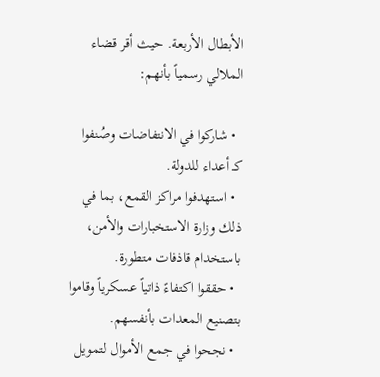الأبطال الأربعة. حيث أقر قضاء الملالي رسمياً بأنهم:

  • شاركوا في الانتفاضات وصُنفوا كـ أعداء للدولة.
  • استهدفوا مراكز القمع، بما في ذلك وزارة الاستخبارات والأمن، باستخدام قاذفات متطورة.
  • حققوا اكتفاءً ذاتياً عسكرياً وقاموا بتصنيع المعدات بأنفسهم.
  • نجحوا في جمع الأموال لتمويل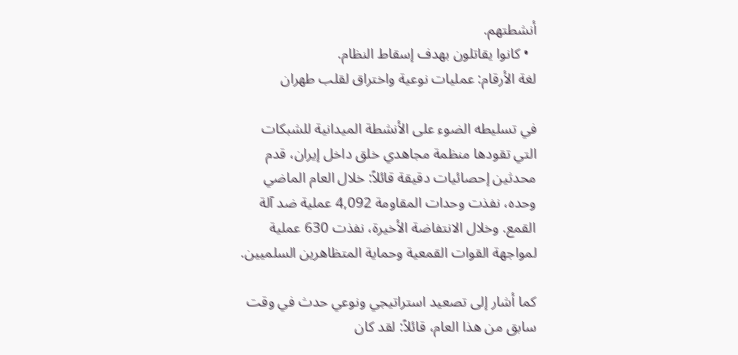أنشطتهم.
  • كانوا يقاتلون بهدف إسقاط النظام.
لغة الأرقام: عمليات نوعية واختراق لقلب طهران

في تسليطه الضوء على الأنشطة الميدانية للشبكات التي تقودها منظمة مجاهدي خلق داخل إيران، قدم محدثين إحصائيات دقيقة قائلاً: خلال العام الماضي وحده، نفذت وحدات المقاومة 4,092 عملية ضد آلة القمع. وخلال الانتفاضة الأخيرة، نفذت 630 عملية لمواجهة القوات القمعية وحماية المتظاهرين السلميين.

كما أشار إلى تصعيد استراتيجي ونوعي حدث في وقت سابق من هذا العام، قائلاً: لقد كان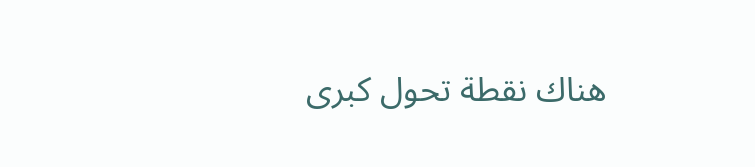هناك نقطة تحول كبرى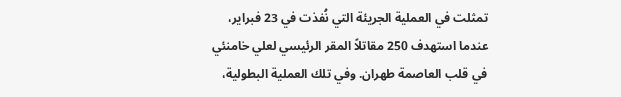تمثلت في العملية الجريئة التي نُفذت في 23 فبراير، عندما استهدف 250 مقاتلاً المقر الرئيسي لعلي خامنئي في قلب العاصمة طهران. وفي تلك العملية البطولية،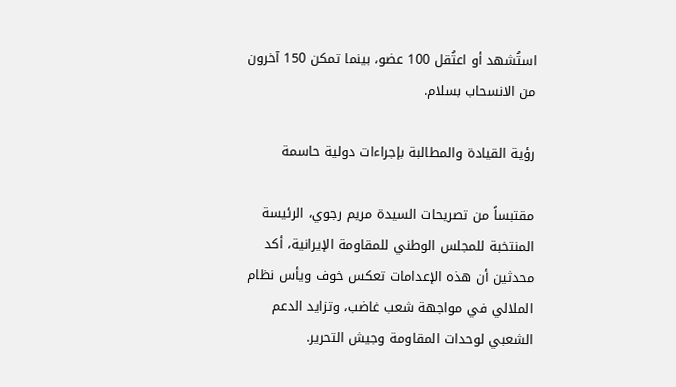استُشهد أو اعتُقل 100 عضو، بينما تمكن 150 آخرون من الانسحاب بسلام.

رؤية القيادة والمطالبة بإجراءات دولية حاسمة

مقتبساً من تصريحات السيدة مريم رجوي، الرئيسة المنتخبة للمجلس الوطني للمقاومة الإيرانية، أكد محدثين أن هذه الإعدامات تعكس خوف ويأس نظام الملالي في مواجهة شعب غاضب، وتزايد الدعم الشعبي لوحدات المقاومة وجيش التحرير.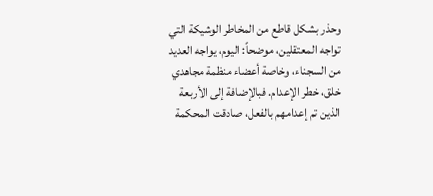وحذر بشكل قاطع من المخاطر الوشيكة التي تواجه المعتقلين، موضحاً: اليوم، يواجه العديد من السجناء، وخاصة أعضاء منظمة مجاهدي خلق، خطر الإعدام. فبالإضافة إلى الأربعة الذين تم إعدامهم بالفعل، صادقت المحكمة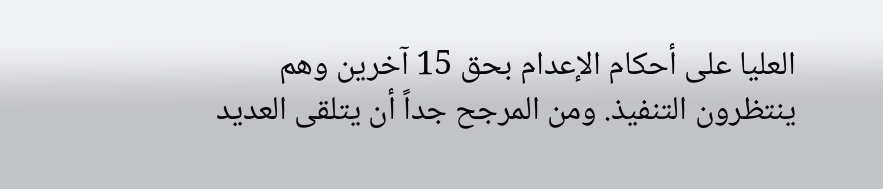العليا على أحكام الإعدام بحق 15 آخرين وهم ينتظرون التنفيذ. ومن المرجح جداً أن يتلقى العديد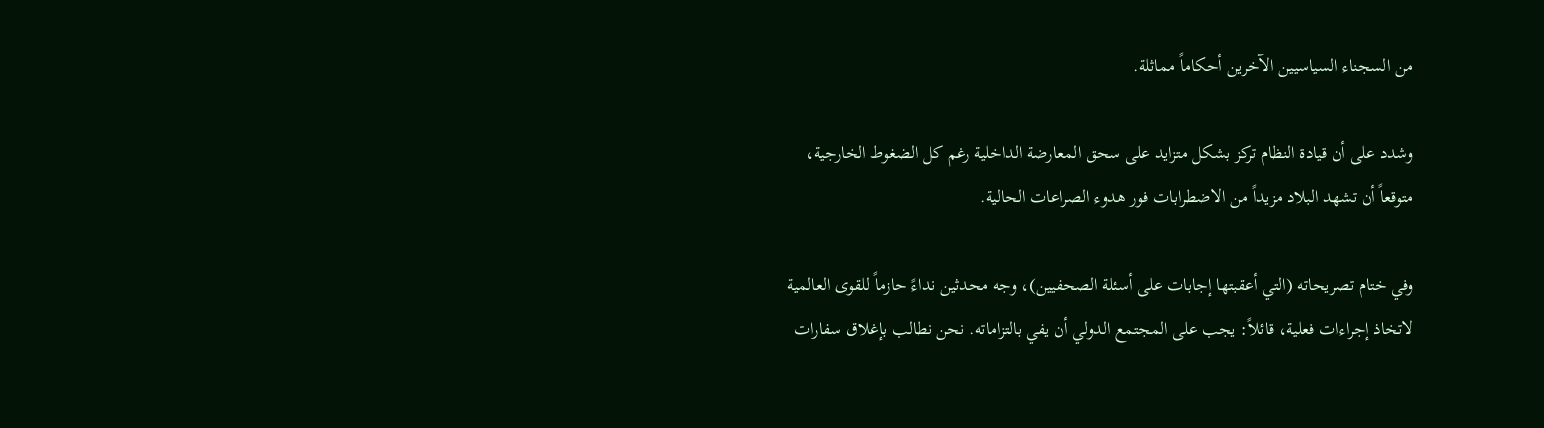من السجناء السياسيين الآخرين أحكاماً مماثلة.

وشدد على أن قيادة النظام تركز بشكل متزايد على سحق المعارضة الداخلية رغم كل الضغوط الخارجية، متوقعاً أن تشهد البلاد مزيداً من الاضطرابات فور هدوء الصراعات الحالية.

وفي ختام تصريحاته (التي أعقبتها إجابات على أسئلة الصحفيين)، وجه محدثين نداءً حازماً للقوى العالمية لاتخاذ إجراءات فعلية، قائلاً: يجب على المجتمع الدولي أن يفي بالتزاماته. نحن نطالب بإغلاق سفارات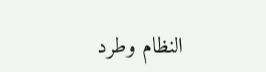النظام وطرد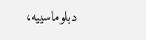دبلوماسييه،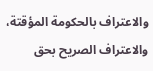والاعتراف بالحكومة المؤقتة، والاعتراف الصريح بحق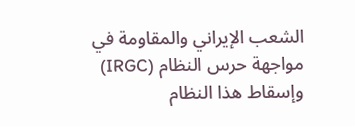الشعب الإيراني والمقاومة في مواجهة حرس النظام (IRGC) وإسقاط هذا النظام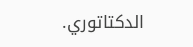الدكتاتوري.